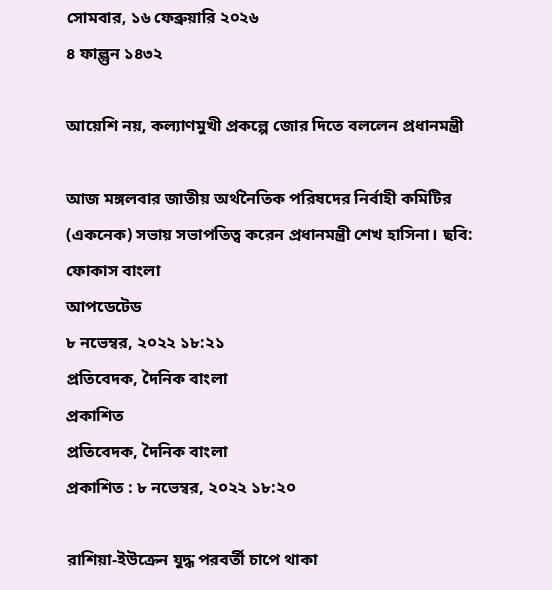সোমবার, ১৬ ফেব্রুয়ারি ২০২৬
৪ ফাল্গুন ১৪৩২

আয়েশি নয়, কল্যাণমুখী প্রকল্পে জোর দিতে বললেন প্রধানমন্ত্রী

আজ মঙ্গলবার জাতীয় অর্থনৈতিক পরিষদের নির্বাহী কমিটির (একনেক) সভায় সভাপতিত্ব করেন প্রধানমন্ত্রী শেখ হাসিনা। ছবি: ফোকাস বাংলা
আপডেটেড
৮ নভেম্বর, ২০২২ ১৮:২১
প্রতিবেদক, দৈনিক বাংলা
প্রকাশিত
প্রতিবেদক, দৈনিক বাংলা
প্রকাশিত : ৮ নভেম্বর, ২০২২ ১৮:২০

রাশিয়া-ইউক্রেন যুদ্ধ পরবর্তী চাপে থাকা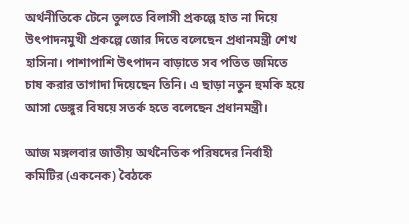অর্থনীতিকে টেনে তুলতে বিলাসী প্রকল্পে হাত না দিয়ে উৎপাদনমুখী প্রকল্পে জোর দিতে বলেছেন প্রধানমন্ত্রী শেখ হাসিনা। পাশাপাশি উৎপাদন বাড়াতে সব পতিত জমিতে চাষ করার তাগাদা দিয়েছেন তিনি। এ ছাড়া নতুন হুমকি হয়ে আসা ডেঙ্গুর বিষয়ে সতর্ক হতে বলেছেন প্রধানমন্ত্রী।

আজ মঙ্গলবার জাতীয় অর্থনৈতিক পরিষদের নির্বাহী কমিটির (একনেক) বৈঠকে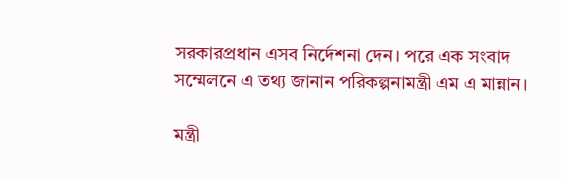সরকারপ্রধান এসব নির্দেশনা দেন। পরে এক সংবাদ সম্মেলনে এ তথ্য জানান পরিকল্পনামন্ত্রী এম এ মান্নান।

মন্ত্রী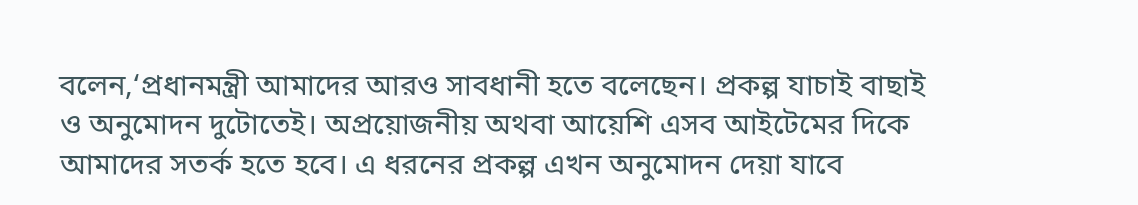বলেন,‘প্রধানমন্ত্রী আমাদের আরও সাবধানী হতে বলেছেন। প্রকল্প যাচাই বাছাই ও অনুমোদন দুটোতেই। অপ্রয়োজনীয় অথবা আয়েশি এসব আইটেমের দিকে আমাদের সতর্ক হতে হবে। এ ধরনের প্রকল্প এখন অনুমোদন দেয়া যাবে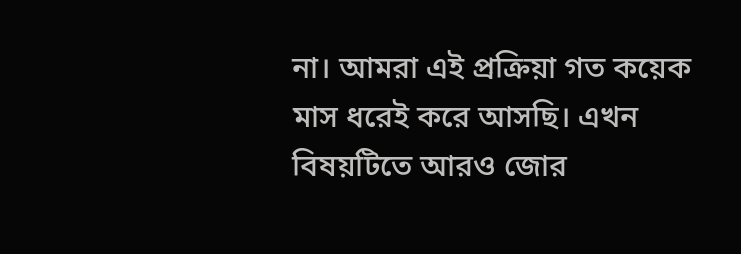না। আমরা এই প্রক্রিয়া গত কয়েক মাস ধরেই করে আসছি। এখন বিষয়টিতে আরও জোর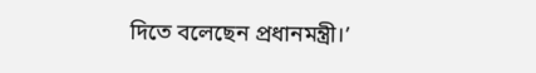দিতে বলেছেন প্রধানমন্ত্রী।’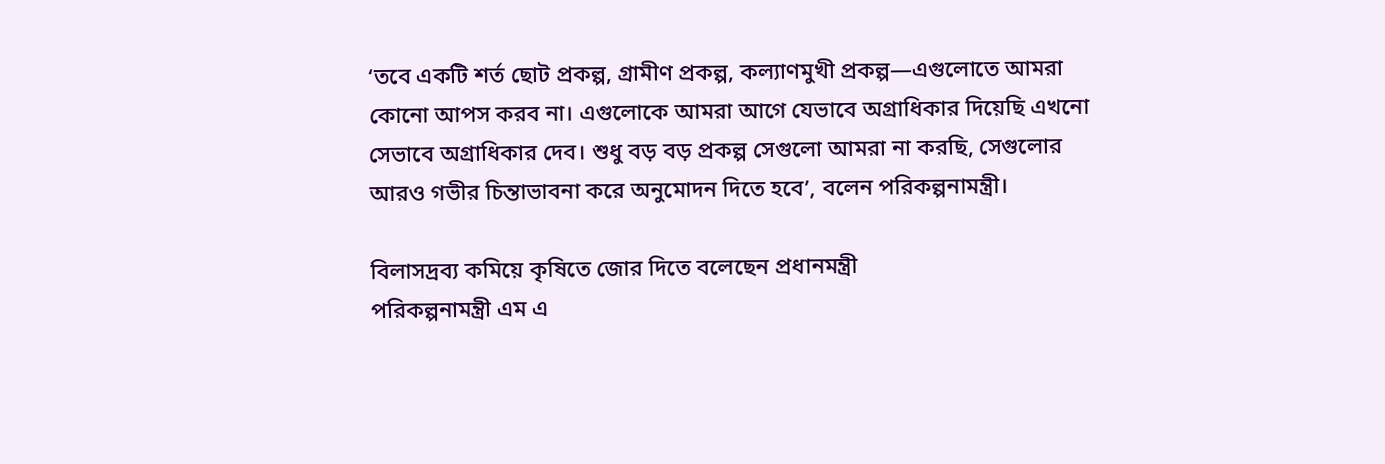‘তবে একটি শর্ত ছোট প্রকল্প, গ্রামীণ প্রকল্প, কল্যাণমুখী প্রকল্প—এগুলোতে আমরা কোনো আপস করব না। এগুলোকে আমরা আগে যেভাবে অগ্রাধিকার দিয়েছি এখনো সেভাবে অগ্রাধিকার দেব। শুধু বড় বড় প্রকল্প সেগুলো আমরা না করছি, সেগুলোর আরও গভীর চিন্তাভাবনা করে অনুমোদন দিতে হবে’, বলেন পরিকল্পনামন্ত্রী।

বিলাসদ্রব্য কমিয়ে কৃষিতে জোর দিতে বলেছেন প্রধানমন্ত্রী
পরিকল্পনামন্ত্রী এম এ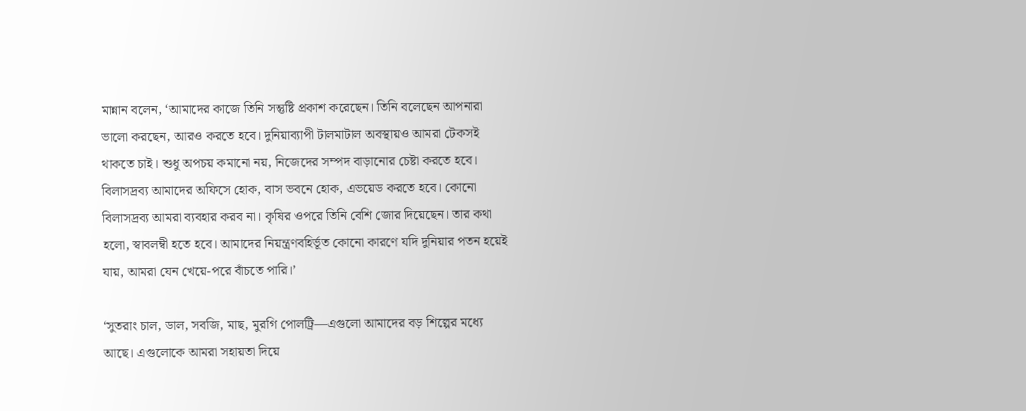মান্নান বলেন, ‘আমাদের কাজে তিনি সন্তুষ্টি প্রকাশ করেছেন। তিনি বলেছেন আপনারা ভালো করছেন, আরও করতে হবে। দুনিয়াব্যাপী টালমাটাল অবস্থায়ও আমরা টেকসই থাকতে চাই। শুধু অপচয় কমানো নয়, নিজেদের সম্পদ বাড়ানোর চেষ্টা করতে হবে। বিলাসদ্রব্য আমাদের অফিসে হোক, বাস ভবনে হোক, এভয়েড করতে হবে। কোনো বিলাসদ্রব্য আমরা ব্যবহার করব না। কৃষির ওপরে তিনি বেশি জোর দিয়েছেন। তার কথা হলো, স্বাবলম্বী হতে হবে। আমাদের নিয়ন্ত্রণবহির্ভূত কোনো কারণে যদি দুনিয়ার পতন হয়েই যায়, আমরা যেন খেয়ে-পরে বাঁচতে পারি।’

‘সুতরাং চাল, ডাল, সবজি, মাছ, মুরগি পোলট্রি—এগুলো আমাদের বড় শিল্পের মধ্যে আছে। এগুলোকে আমরা সহায়তা দিয়ে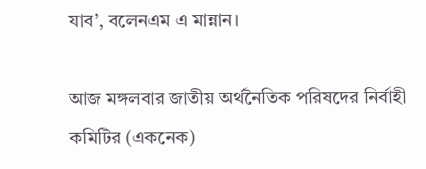যাব’, বলেনএম এ মান্নান।

আজ মঙ্গলবার জাতীয় অর্থনৈতিক পরিষদের নির্বাহী কমিটির (একনেক)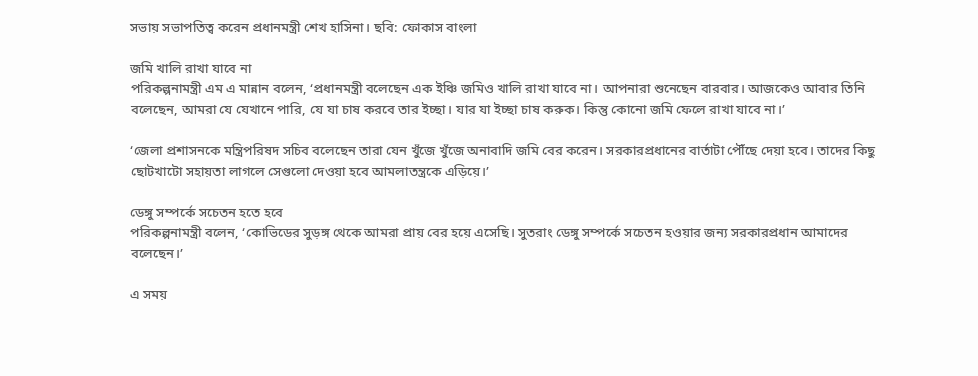সভায় সভাপতিত্ব করেন প্রধানমন্ত্রী শেখ হাসিনা। ছবি: ফোকাস বাংলা

জমি খালি রাখা যাবে না
পরিকল্পনামন্ত্রী এম এ মান্নান বলেন, ‘প্রধানমন্ত্রী বলেছেন এক ইঞ্চি জমিও খালি রাখা যাবে না। আপনারা শুনেছেন বারবার। আজকেও আবার তিনি বলেছেন, আমরা যে যেখানে পারি, যে যা চাষ করবে তার ইচ্ছা। যার যা ইচ্ছা চাষ করুক। কিন্তু কোনো জমি ফেলে রাখা যাবে না।’

‘জেলা প্রশাসনকে মন্ত্রিপরিষদ সচিব বলেছেন তারা যেন খুঁজে খুঁজে অনাবাদি জমি বের করেন। সরকারপ্রধানের বার্তাটা পৌঁছে দেয়া হবে। তাদের কিছু ছোটখাটো সহায়তা লাগলে সেগুলো দেওয়া হবে আমলাতন্ত্রকে এড়িয়ে।’

ডেঙ্গু সম্পর্কে সচেতন হতে হবে
পরিকল্পনামন্ত্রী বলেন, ‘কোভিডের সুড়ঙ্গ থেকে আমরা প্রায় বের হয়ে এসেছি। সুতরাং ডেঙ্গু সম্পর্কে সচেতন হওয়ার জন্য সরকারপ্রধান আমাদের বলেছেন।’

এ সময়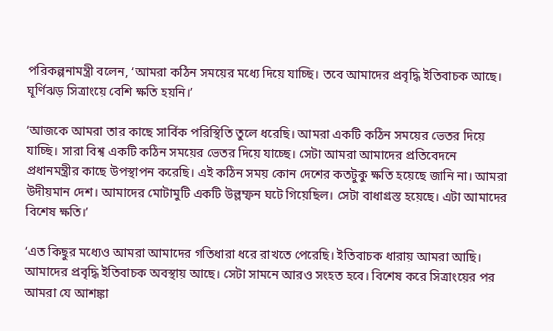পরিকল্পনামন্ত্রী বলেন, ‘আমরা কঠিন সময়ের মধ্যে দিয়ে যাচ্ছি। তবে আমাদের প্রবৃদ্ধি ইতিবাচক আছে। ঘূর্ণিঝড় সিত্রাংয়ে বেশি ক্ষতি হয়নি।’

‘আজকে আমরা তার কাছে সার্বিক পরিস্থিতি তুলে ধরেছি। আমরা একটি কঠিন সময়ের ভেতর দিয়ে যাচ্ছি। সারা বিশ্ব একটি কঠিন সময়ের ভেতর দিয়ে যাচ্ছে। সেটা আমরা আমাদের প্রতিবেদনে প্রধানমন্ত্রীর কাছে উপস্থাপন করেছি। এই কঠিন সময় কোন দেশের কতটুকু ক্ষতি হয়েছে জানি না। আমরা উদীয়মান দেশ। আমাদের মোটামুটি একটি উল্লম্ফন ঘটে গিয়েছিল। সেটা বাধাগ্রস্ত হয়েছে। এটা আমাদের বিশেষ ক্ষতি।’

‘এত কিছুর মধ্যেও আমরা আমাদের গতিধারা ধরে রাখতে পেরেছি। ইতিবাচক ধারায় আমরা আছি। আমাদের প্রবৃদ্ধি ইতিবাচক অবস্থায় আছে। সেটা সামনে আরও সংহত হবে। বিশেষ করে সিত্রাংয়ের পর আমরা যে আশঙ্কা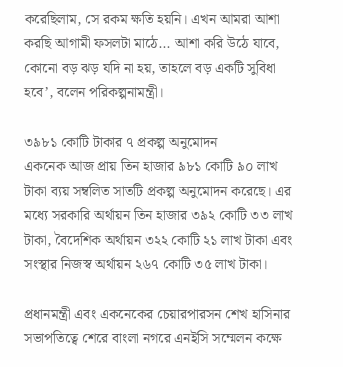করেছিলাম, সে রকম ক্ষতি হয়নি। এখন আমরা আশা করছি আগামী ফসলটা মাঠে... আশা করি উঠে যাবে, কোনো বড় ঝড় যদি না হয়, তাহলে বড় একটি সুবিধা হবে’, বলেন পরিকল্পনামন্ত্রী।

৩৯৮১ কোটি টাকার ৭ প্রকল্প অনুমোদন
একনেক আজ প্রায় তিন হাজার ৯৮১ কোটি ৯০ লাখ টাকা ব্যয় সম্বলিত সাতটি প্রকল্প অনুমোদন করেছে। এর মধ্যে সরকারি অর্থায়ন তিন হাজার ৩৯২ কোটি ৩৩ লাখ টাকা, বৈদেশিক অর্থায়ন ৩২২ কোটি ২১ লাখ টাকা এবং সংস্থার নিজস্ব অর্থায়ন ২৬৭ কোটি ৩৫ লাখ টাকা।

প্রধানমন্ত্রী এবং একনেকের চেয়ারপারসন শেখ হাসিনার সভাপতিত্বে শেরে বাংলা নগরে এনইসি সম্মেলন কক্ষে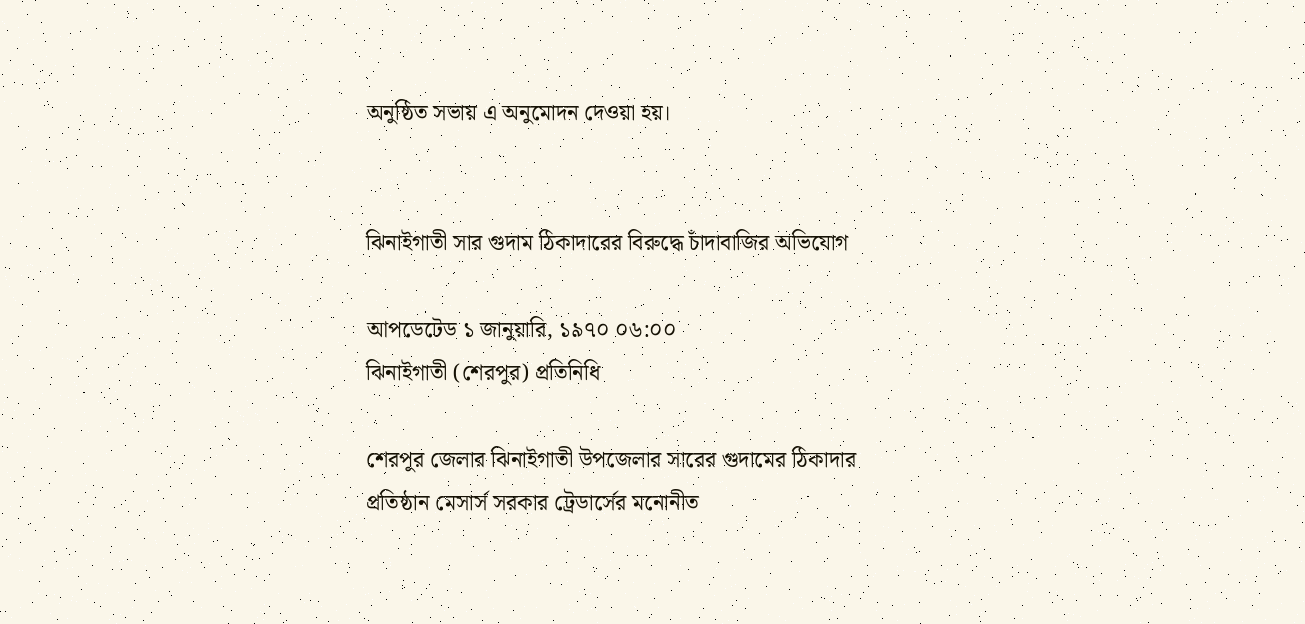অনুষ্ঠিত সভায় এ অনুমোদন দেওয়া হয়।


ঝিনাইগাতী সার গুদাম ঠিকাদারের বিরুদ্ধে চাঁদাবাজির অভিযোগ

আপডেটেড ১ জানুয়ারি, ১৯৭০ ০৬:০০
ঝিনাইগাতী (শেরপুর) প্রতিনিধি

শেরপুর জেলার ঝিনাইগাতী উপজেলার সারের গুদামের ঠিকাদার প্রতিষ্ঠান মেসার্স সরকার ট্রেডার্সের মনোনীত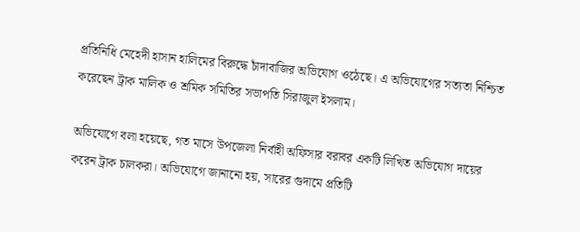প্রতিনিধি মেহেদী হাসান হালিমের বিরুদ্ধে চাঁদাবাজির অভিযোগ ওঠেছে। এ অভিযোগের সত্যতা নিশ্চিত করেছেন ট্রাক মালিক ও শ্রমিক সমিতির সভাপতি সিরাজুল ইসলাম।

অভিযোগে বলা হয়েছে, গত মাসে উপজেলা নির্বাহী অফিসার বরাবর একটি লিখিত অভিযোগ দায়ের করেন ট্রাক চালকরা। অভিযোগে জানানো হয়, সারের গুদামে প্রতিটি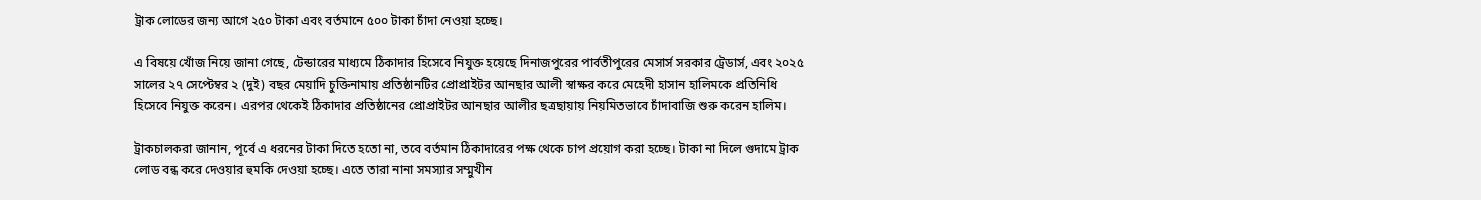ট্রাক লোডের জন্য আগে ২৫০ টাকা এবং বর্তমানে ৫০০ টাকা চাঁদা নেওয়া হচ্ছে।

এ বিষয়ে খোঁজ নিয়ে জানা গেছে, টেন্ডারের মাধ্যমে ঠিকাদার হিসেবে নিযুক্ত হয়েছে দিনাজপুরের পার্বতীপুরের মেসার্স সরকার ট্রেডার্স, এবং ২০২৫ সালের ২৭ সেপ্টেম্বর ২ (দুই) বছর মেয়াদি চুক্তিনামায় প্রতিষ্ঠানটির প্রোপ্রাইটর আনছার আলী স্বাক্ষর করে মেহেদী হাসান হালিমকে প্রতিনিধি হিসেবে নিযুক্ত করেন। এরপর থেকেই ঠিকাদার প্রতিষ্ঠানের প্রোপ্রাইটর আনছার আলীর ছত্রছায়ায় নিয়মিতভাবে চাঁদাবাজি শুরু করেন হালিম।

ট্রাকচালকরা জানান, পূর্বে এ ধরনের টাকা দিতে হতো না, তবে বর্তমান ঠিকাদারের পক্ষ থেকে চাপ প্রয়োগ করা হচ্ছে। টাকা না দিলে গুদামে ট্রাক লোড বন্ধ করে দেওয়ার হুমকি দেওয়া হচ্ছে। এতে তারা নানা সমস্যার সম্মুখীন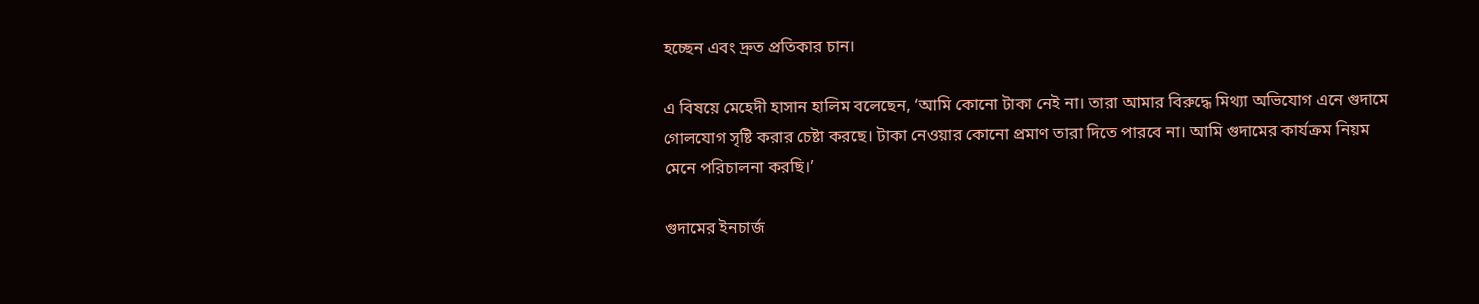হচ্ছেন এবং দ্রুত প্রতিকার চান।

এ বিষয়ে মেহেদী হাসান হালিম বলেছেন, ‘আমি কোনো টাকা নেই না। তারা আমার বিরুদ্ধে মিথ্যা অভিযোগ এনে গুদামে গোলযোগ সৃষ্টি করার চেষ্টা করছে। টাকা নেওয়ার কোনো প্রমাণ তারা দিতে পারবে না। আমি গুদামের কার্যক্রম নিয়ম মেনে পরিচালনা করছি।’

গুদামের ইনচার্জ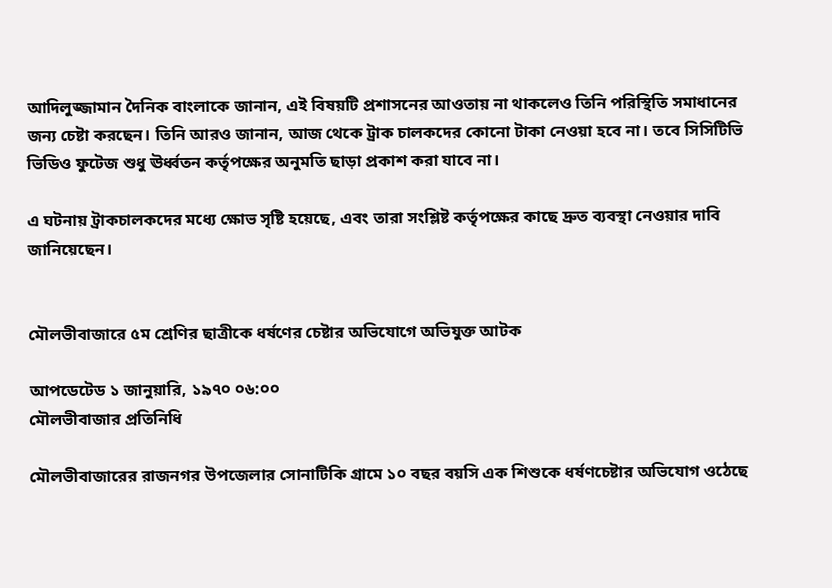আদিলুজ্জামান দৈনিক বাংলাকে জানান, এই বিষয়টি প্রশাসনের আওতায় না থাকলেও তিনি পরিস্থিতি সমাধানের জন্য চেষ্টা করছেন। তিনি আরও জানান, আজ থেকে ট্রাক চালকদের কোনো টাকা নেওয়া হবে না। তবে সিসিটিভি ভিডিও ফুটেজ শুধু ঊর্ধ্বতন কর্তৃপক্ষের অনুমতি ছাড়া প্রকাশ করা যাবে না।

এ ঘটনায় ট্রাকচালকদের মধ্যে ক্ষোভ সৃষ্টি হয়েছে, এবং তারা সংশ্লিষ্ট কর্তৃপক্ষের কাছে দ্রুত ব্যবস্থা নেওয়ার দাবি জানিয়েছেন।


মৌলভীবাজারে ৫ম শ্রেণির ছাত্রীকে ধর্ষণের চেষ্টার অভিযোগে অভিযুক্ত আটক

আপডেটেড ১ জানুয়ারি, ১৯৭০ ০৬:০০
মৌলভীবাজার প্রতিনিধি

মৌলভীবাজারের রাজনগর উপজেলার সোনাটিকি গ্রামে ১০ বছর বয়সি এক শিশুকে ধর্ষণচেষ্টার অভিযোগ ওঠেছে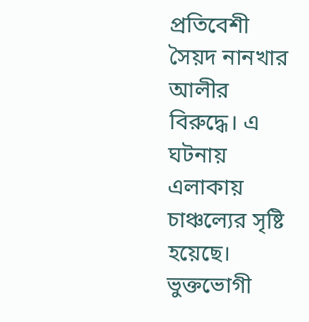প্রতিবেশী সৈয়দ নানখার আলীর বিরুদ্ধে। এ ঘটনায় এলাকায় চাঞ্চল্যের সৃষ্টি হয়েছে। ভুক্তভোগী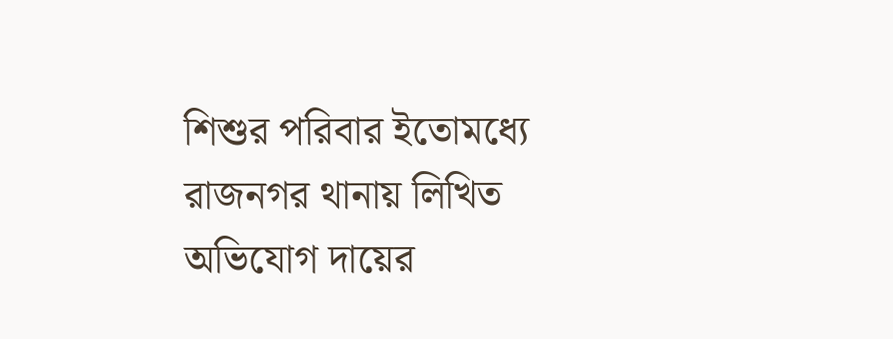শিশুর পরিবার ইতোমধ্যে রাজনগর থানায় লিখিত অভিযোগ দায়ের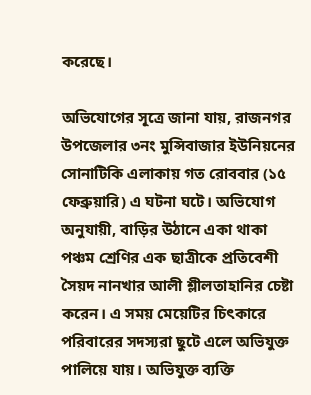করেছে।

অভিযোগের সূত্রে জানা যায়, রাজনগর উপজেলার ৩নং মুন্সিবাজার ইউনিয়নের সোনাটিকি এলাকায় গত রোববার (১৫ ফেব্রুয়ারি) এ ঘটনা ঘটে। অভিযোগ অনুযায়ী, বাড়ির উঠানে একা থাকা পঞ্চম শ্রেণির এক ছাত্রীকে প্রতিবেশী সৈয়দ নানখার আলী শ্লীলতাহানির চেষ্টা করেন। এ সময় মেয়েটির চিৎকারে পরিবারের সদস্যরা ছুটে এলে অভিযুক্ত পালিয়ে যায়। অভিযুক্ত ব্যক্তি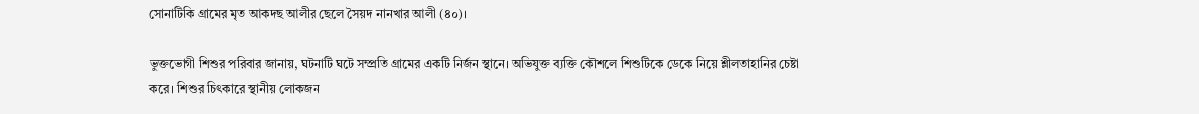সোনাটিকি গ্রামের মৃত আকদছ আলীর ছেলে সৈয়দ নানখার আলী (৪০)।

ভুক্তভোগী শিশুর পরিবার জানায়, ঘটনাটি ঘটে সম্প্রতি গ্রামের একটি নির্জন স্থানে। অভিযুক্ত ব্যক্তি কৌশলে শিশুটিকে ডেকে নিয়ে শ্লীলতাহানির চেষ্টা করে। শিশুর চিৎকারে স্থানীয় লোকজন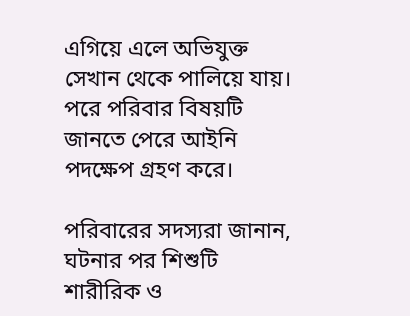এগিয়ে এলে অভিযুক্ত সেখান থেকে পালিয়ে যায়। পরে পরিবার বিষয়টি জানতে পেরে আইনি পদক্ষেপ গ্রহণ করে।

পরিবারের সদস্যরা জানান, ঘটনার পর শিশুটি শারীরিক ও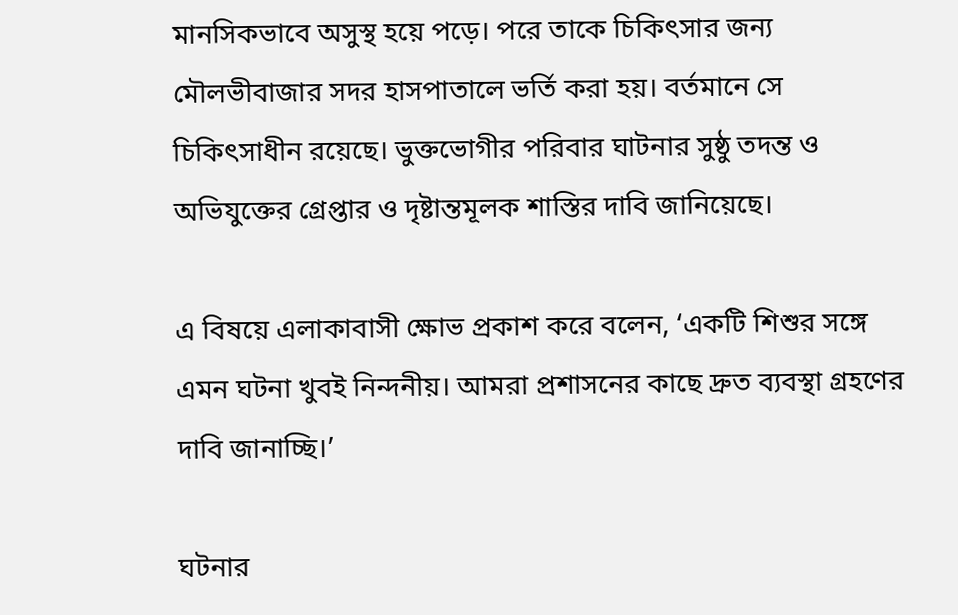মানসিকভাবে অসুস্থ হয়ে পড়ে। পরে তাকে চিকিৎসার জন্য মৌলভীবাজার সদর হাসপাতালে ভর্তি করা হয়। বর্তমানে সে চিকিৎসাধীন রয়েছে। ভুক্তভোগীর পরিবার ঘাটনার সুষ্ঠু তদন্ত ও অভিযুক্তের গ্রেপ্তার ও দৃষ্টান্তমূলক শাস্তির দাবি জানিয়েছে।

এ বিষয়ে এলাকাবাসী ক্ষোভ প্রকাশ করে বলেন, ‘একটি শিশুর সঙ্গে এমন ঘটনা খুবই নিন্দনীয়। আমরা প্রশাসনের কাছে দ্রুত ব্যবস্থা গ্রহণের দাবি জানাচ্ছি।’

ঘটনার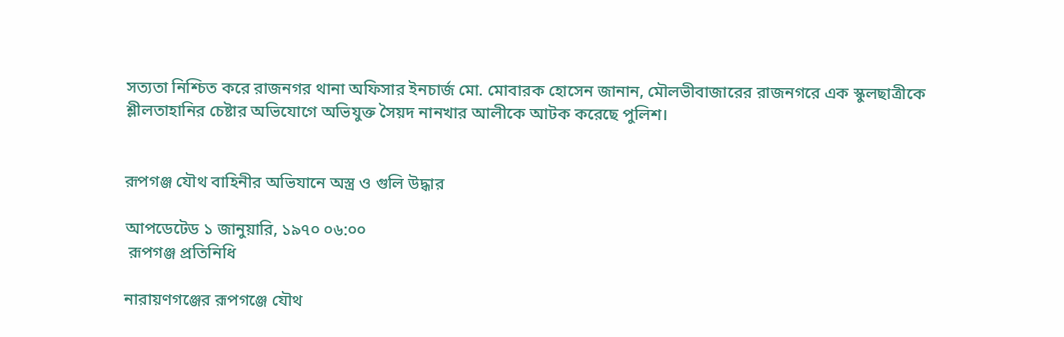সত্যতা নিশ্চিত করে রাজনগর থানা অফিসার ইনচার্জ মো. মোবারক হোসেন জানান, মৌলভীবাজারের রাজনগরে এক স্কুলছাত্রীকে শ্লীলতাহানির চেষ্টার অভিযোগে অভিযুক্ত সৈয়দ নানখার আলীকে আটক করেছে পুলিশ।


রূপগঞ্জ যৌথ বাহিনীর অভিযানে অস্ত্র ও গুলি উদ্ধার

আপডেটেড ১ জানুয়ারি, ১৯৭০ ০৬:০০
 রূপগঞ্জ প্রতিনিধি

নারায়ণগঞ্জের রূপগঞ্জে যৌথ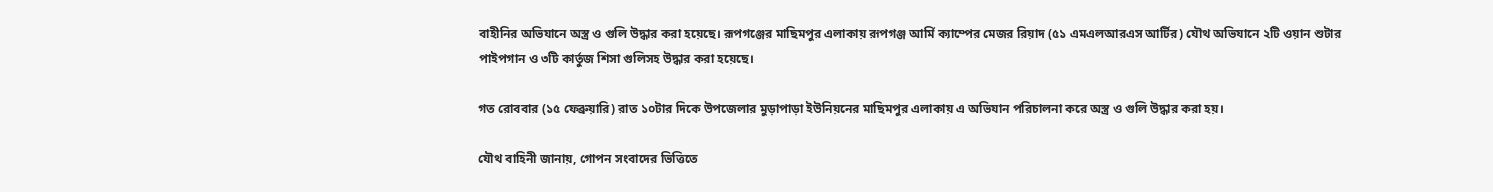বাহীনির অভিযানে অস্ত্র ও গুলি উদ্ধার করা হয়েছে। রূপগঞ্জের মাছিমপুর এলাকায় রূপগঞ্জ আর্মি ক্যাম্পের মেজর রিয়াদ (৫১ এমএলআরএস আর্টির) যৌথ অভিযানে ২টি ওয়ান শুটার পাইপগান ও ৩টি কার্তুজ শিসা গুলিসহ উদ্ধার করা হয়েছে।

গত রোববার (১৫ ফেব্রুয়ারি) রাত ১০টার দিকে উপজেলার মুড়াপাড়া ইউনিয়নের মাছিমপুর এলাকায় এ অভিযান পরিচালনা করে অস্ত্র ও গুলি উদ্ধার করা হয়।

যৌথ বাহিনী জানায়, গোপন সংবাদের ভিত্তিতে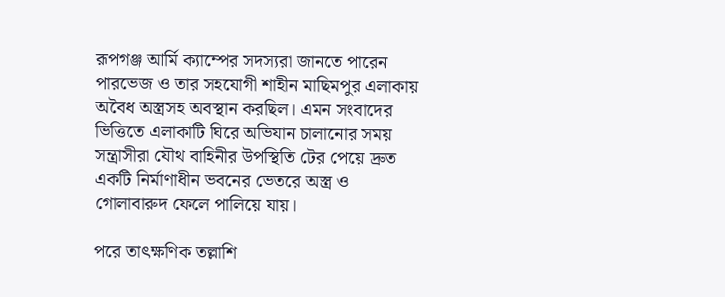রূপগঞ্জ আর্মি ক্যাম্পের সদস্যরা জানতে পারেন পারভেজ ও তার সহযোগী শাহীন মাছিমপুর এলাকায় অবৈধ অস্ত্রসহ অবস্থান করছিল। এমন সংবাদের ভিত্তিতে এলাকাটি ঘিরে অভিযান চালানোর সময় সন্ত্রাসীরা যৌথ বাহিনীর উপস্থিতি টের পেয়ে দ্রুত একটি নির্মাণাধীন ভবনের ভেতরে অস্ত্র ও গোলাবারুদ ফেলে পালিয়ে যায়।

পরে তাৎক্ষণিক তল্লাশি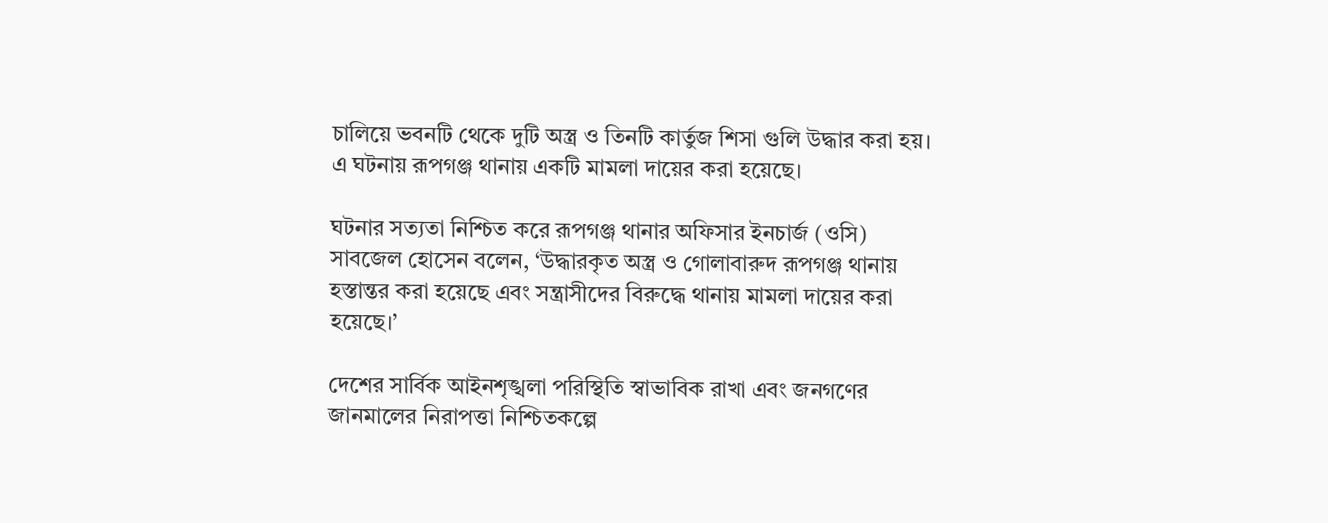চালিয়ে ভবনটি থেকে দুটি অস্ত্র ও তিনটি কার্তুজ শিসা গুলি উদ্ধার করা হয়। এ ঘটনায় রূপগঞ্জ থানায় একটি মামলা দায়ের করা হয়েছে।

ঘটনার সত্যতা নিশ্চিত করে রূপগঞ্জ থানার অফিসার ইনচার্জ (ওসি) সাবজেল হোসেন বলেন, ‘উদ্ধারকৃত অস্ত্র ও গোলাবারুদ রূপগঞ্জ থানায় হস্তান্তর করা হয়েছে এবং সন্ত্রাসীদের বিরুদ্ধে থানায় মামলা দায়ের করা হয়েছে।’

দেশের সার্বিক আইনশৃঙ্খলা পরিস্থিতি স্বাভাবিক রাখা এবং জনগণের জানমালের নিরাপত্তা নিশ্চিতকল্পে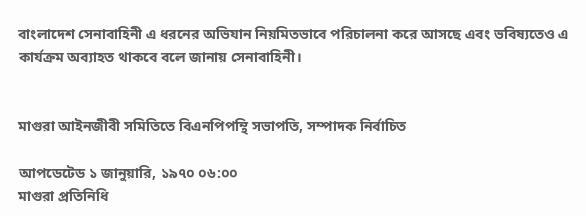বাংলাদেশ সেনাবাহিনী এ ধরনের অভিযান নিয়মিতভাবে পরিচালনা করে আসছে এবং ভবিষ্যতেও এ কার্যক্রম অব্যাহত থাকবে বলে জানায় সেনাবাহিনী।


মাগুরা আইনজীবী সমিতিতে বিএনপিপন্থি সভাপতি, সম্পাদক নির্বাচিত

আপডেটেড ১ জানুয়ারি, ১৯৭০ ০৬:০০
মাগুরা প্রতিনিধি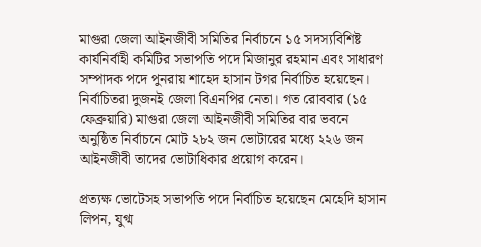মাগুরা জেলা আইনজীবী সমিতির নির্বাচনে ১৫ সদস্যবিশিষ্ট কার্যনির্বাহী কমিটির সভাপতি পদে মিজানুর রহমান এবং সাধারণ সম্পাদক পদে পুনরায় শাহেদ হাসান টগর নির্বাচিত হয়েছেন। নির্বাচিতরা দুজনই জেলা বিএনপির নেতা। গত রোববার (১৫ ফেব্রুয়ারি) মাগুরা জেলা আইনজীবী সমিতির বার ভবনে অনুষ্ঠিত নির্বাচনে মোট ২৮২ জন ভোটারের মধ্যে ২২৬ জন আইনজীবী তাদের ভোটাধিকার প্রয়োগ করেন।

প্রত্যক্ষ ভোটেসহ সভাপতি পদে নির্বাচিত হয়েছেন মেহেদি হাসান লিপন, যুগ্ম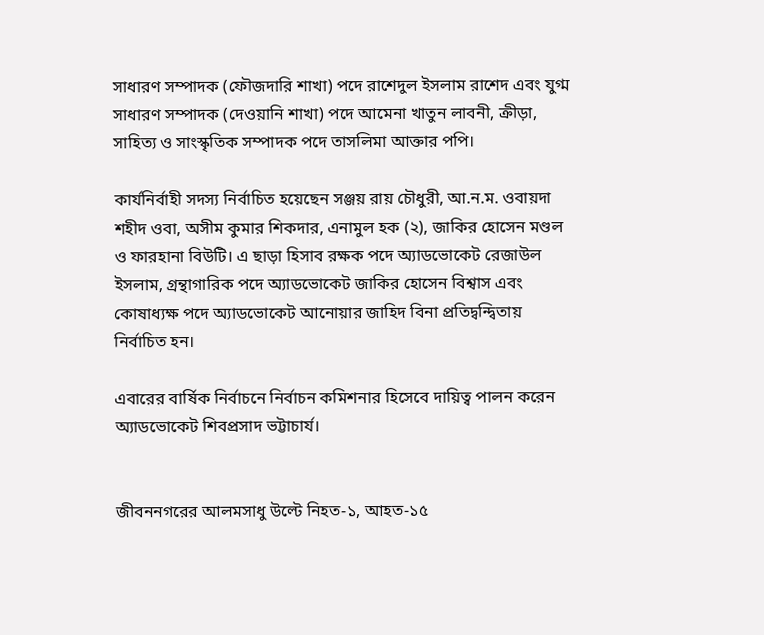সাধারণ সম্পাদক (ফৌজদারি শাখা) পদে রাশেদুল ইসলাম রাশেদ এবং যুগ্ম সাধারণ সম্পাদক (দেওয়ানি শাখা) পদে আমেনা খাতুন লাবনী, ক্রীড়া, সাহিত্য ও সাংস্কৃতিক সম্পাদক পদে তাসলিমা আক্তার পপি।

কার্যনির্বাহী সদস্য নির্বাচিত হয়েছেন সঞ্জয় রায় চৌধুরী, আ.ন.ম. ওবায়দা শহীদ ওবা, অসীম কুমার শিকদার, এনামুল হক (২), জাকির হোসেন মণ্ডল ও ফারহানা বিউটি। এ ছাড়া হিসাব রক্ষক পদে অ্যাডভোকেট রেজাউল ইসলাম, গ্রন্থাগারিক পদে অ্যাডভোকেট জাকির হোসেন বিশ্বাস এবং কোষাধ্যক্ষ পদে অ্যাডভোকেট আনোয়ার জাহিদ বিনা প্রতিদ্বন্দ্বিতায় নির্বাচিত হন।

এবারের বার্ষিক নির্বাচনে নির্বাচন কমিশনার হিসেবে দায়িত্ব পালন করেন অ্যাডভোকেট শিবপ্রসাদ ভট্টাচার্য।


জীবননগরের আলমসাধু উল্টে নিহত-১, আহত-১৫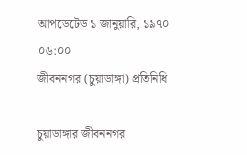আপডেটেড ১ জানুয়ারি, ১৯৭০ ০৬:০০
জীবননগর (চুয়াডাঙ্গা) প্রতিনিধি

চুয়াডাঙ্গার জীবননগর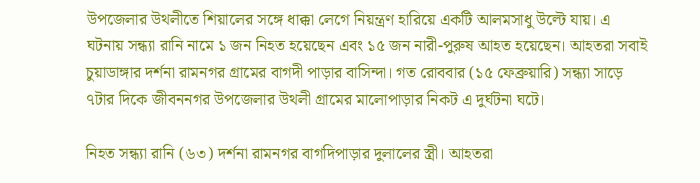উপজেলার উথলীতে শিয়ালের সঙ্গে ধাক্কা লেগে নিয়ন্ত্রণ হারিয়ে একটি আলমসাধু উল্টে যায়। এ ঘটনায় সন্ধ্যা রানি নামে ১ জন নিহত হয়েছেন এবং ১৫ জন নারী-পুরুষ আহত হয়েছেন। আহতরা সবাই চুয়াডাঙ্গার দর্শনা রামনগর গ্রামের বাগদী পাড়ার বাসিন্দা। গত রোববার (১৫ ফেব্রুয়ারি) সন্ধ্যা সাড়ে ৭টার দিকে জীবননগর উপজেলার উথলী গ্রামের মালোপাড়ার নিকট এ দুর্ঘটনা ঘটে।

নিহত সন্ধ্যা রানি (৬৩) দর্শনা রামনগর বাগদিপাড়ার দুলালের স্ত্রী। আহতরা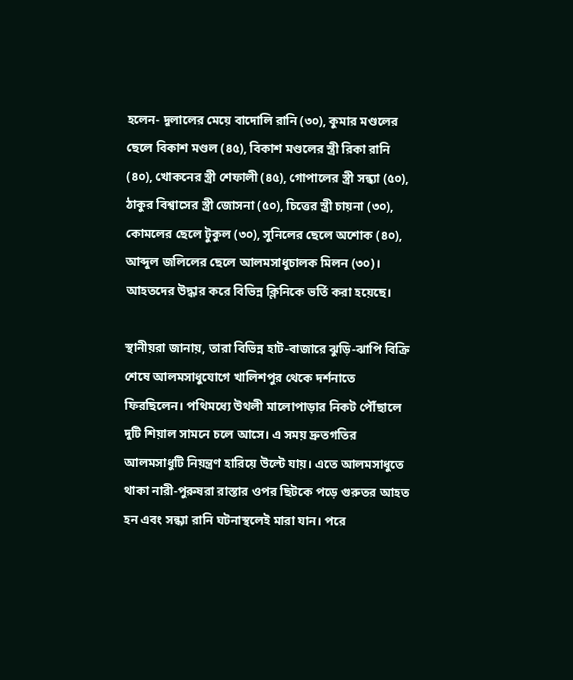হলেন- দুলালের মেয়ে বাদোলি রা‌নি (৩০), কুমার মণ্ডলের ছেলে বিকা‌শ মণ্ডল (৪৫), বিকাশ মণ্ডলের স্ত্রী রিকা রা‌নি (৪০), খোকনের স্ত্রী শেফালী (৪৫), গোপালের স্ত্রী সন্ধ্যা (৫০), ঠাকুর বিশ্বাসের স্ত্রী জোসনা (৫০), চিত্তের স্ত্রী চায়না (৩০), কোমলের ছেলে টুকুল (৩০), সু‌নিলের ছেলে অশোক (৪০), আব্দুল জ‌লিলের ছেলে আলমসাধুচালক মিলন (৩০)। আহতদের উদ্ধার করে বি‌ভিন্ন ক্লি‌নিকে ভর্তি করা হয়েছে।

স্থানীয়রা জানায়, তারা বিভিন্ন হাট-বাজারে ঝুড়ি-ঝাপি বিক্রি শেষে আলমসাধুযোগে খালিশপুর থেকে দর্শনাতে ফিরছিলেন। পথিমধ্যে উথলী মালোপাড়ার নিকট পৌঁছালে দুটি শিয়াল সামনে চলে আসে। এ সময় দ্রুতগতির আলমসাধুটি নিয়ন্ত্রণ হারিয়ে উল্টে যায়। এতে আলমসাধুতে থাকা নারী-পুরুষরা রাস্তার ওপর ছিটকে পড়ে গুরুতর আহত হন এবং সন্ধ্যা রানি ঘটনাস্থলেই মারা যান। পরে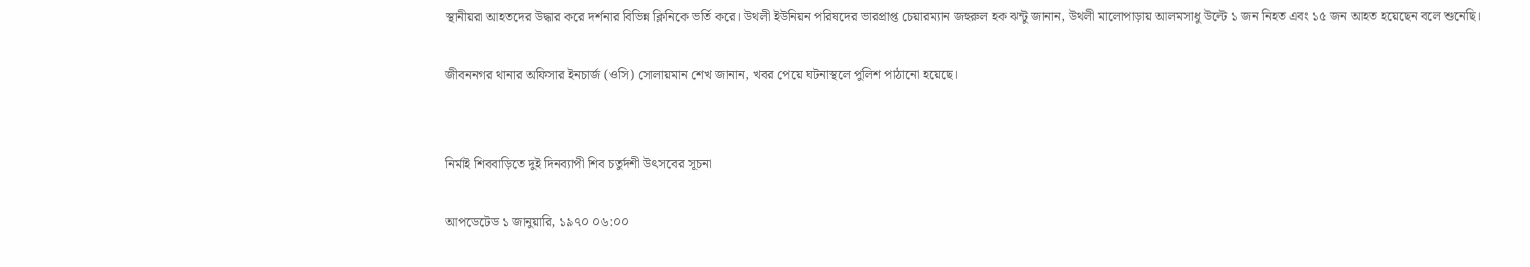স্থানীয়রা আহতদের উদ্ধার করে দর্শনার বিভিন্ন ক্লিনিকে ভর্তি করে। উথলী ইউনিয়ন পরিষদের ভারপ্রাপ্ত চেয়ারম্যান জহুরুল হক ঝন্টু জানান, উথলী মালোপাড়ায় আলমসাধু উল্টে ১ জন নিহত এবং ১৫ জন আহত হয়েছেন বলে শুনেছি।

জীবননগর থানার অফিসার ইনচার্জ (ওসি) সোলায়মান শেখ জানান, খবর পেয়ে ঘটনাস্থলে পুলিশ পাঠানো হয়েছে।


নির্মাই শিববাড়িতে দুই দিনব্যাপী শিব চতুর্দশী উৎসবের সূচনা

আপডেটেড ১ জানুয়ারি, ১৯৭০ ০৬:০০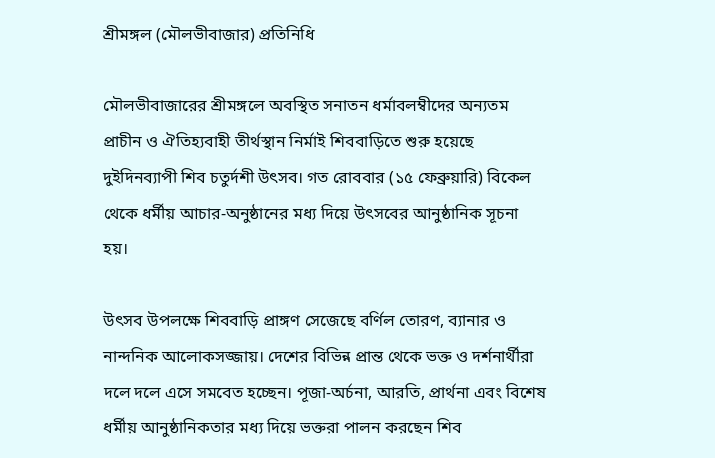শ্রীমঙ্গল (মৌলভীবাজার) প্রতিনিধি

মৌলভীবাজারের শ্রীমঙ্গলে অবস্থিত সনাতন ধর্মাবলম্বীদের অন্যতম প্রাচীন ও ঐতিহ্যবাহী তীর্থস্থান নির্মাই শিববাড়িতে শুরু হয়েছে দুইদিনব্যাপী শিব চতুর্দশী উৎসব। গত রোববার (১৫ ফেব্রুয়ারি) বিকেল থেকে ধর্মীয় আচার-অনুষ্ঠানের মধ্য দিয়ে উৎসবের আনুষ্ঠানিক সূচনা হয়।

উৎসব উপলক্ষে শিববাড়ি প্রাঙ্গণ সেজেছে বর্ণিল তোরণ, ব্যানার ও নান্দনিক আলোকসজ্জায়। দেশের বিভিন্ন প্রান্ত থেকে ভক্ত ও দর্শনার্থীরা দলে দলে এসে সমবেত হচ্ছেন। পূজা-অর্চনা, আরতি, প্রার্থনা এবং বিশেষ ধর্মীয় আনুষ্ঠানিকতার মধ্য দিয়ে ভক্তরা পালন করছেন শিব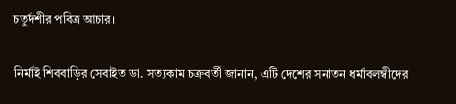চতুর্দশীর পবিত্র আচার।

নির্মাই শিববাড়ির সেবাইত ডা. সত্যকাম চক্রবর্তী জানান, এটি দেশের সনাতন ধর্মাবলম্বীদের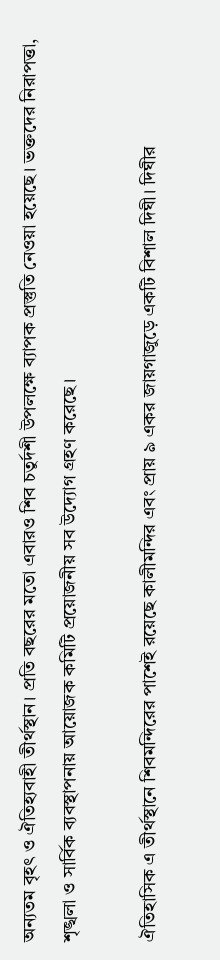অন্যতম বৃহৎ ও ঐতিহ্যবাহী তীর্থস্থান। প্রতি বছরের মতো এবারও শিব চতুর্দশী উপলক্ষে ব্যাপক প্রস্তুতি নেওয়া হয়েছে। ভক্তদের নিরাপত্তা, শৃঙ্খলা ও সার্বিক ব্যবস্থাপনায় আয়োজক কমিটি প্রয়োজনীয় সব উদ্যোগ গ্রহণ করেছে।

ঐতিহাসিক এ তীর্থস্থানে শিবমন্দিরের পাশেই রয়েছে কালীমন্দির এবং প্রায় ৯ একর জায়গাজুড়ে একটি বিশাল দিঘী। দিঘীর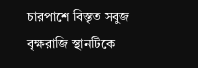চারপাশে বিস্তৃত সবুজ বৃক্ষরাজি স্থানটিকে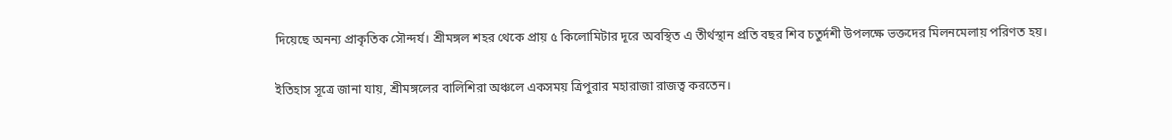দিয়েছে অনন্য প্রাকৃতিক সৌন্দর্য। শ্রীমঙ্গল শহর থেকে প্রায় ৫ কিলোমিটার দূরে অবস্থিত এ তীর্থস্থান প্রতি বছর শিব চতুর্দশী উপলক্ষে ভক্তদের মিলনমেলায় পরিণত হয়।

ইতিহাস সূত্রে জানা যায়, শ্রীমঙ্গলের বালিশিরা অঞ্চলে একসময় ত্রিপুরার মহারাজা রাজত্ব করতেন।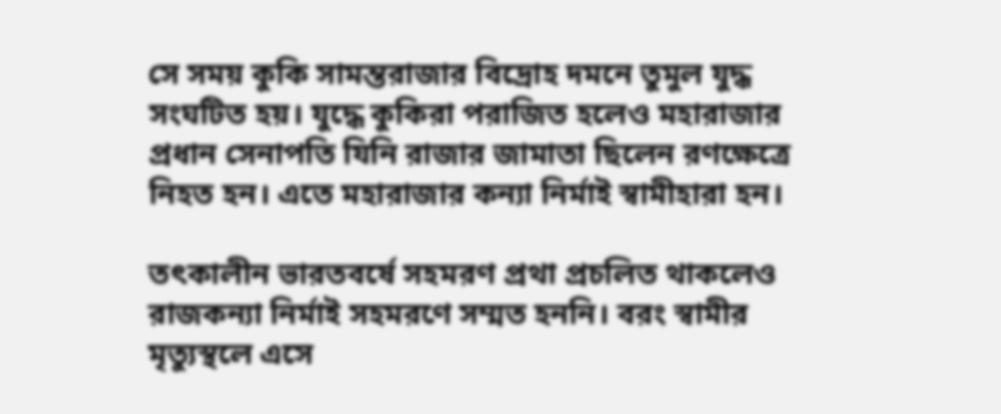সে সময় কুকি সামন্তরাজার বিদ্রোহ দমনে তুমুল যুদ্ধ সংঘটিত হয়। যুদ্ধে কুকিরা পরাজিত হলেও মহারাজার প্রধান সেনাপতি যিনি রাজার জামাতা ছিলেন রণক্ষেত্রে নিহত হন। এতে মহারাজার কন্যা নির্মাই স্বামীহারা হন।

তৎকালীন ভারতবর্ষে সহমরণ প্রথা প্রচলিত থাকলেও রাজকন্যা নির্মাই সহমরণে সম্মত হননি। বরং স্বামীর মৃত্যুস্থলে এসে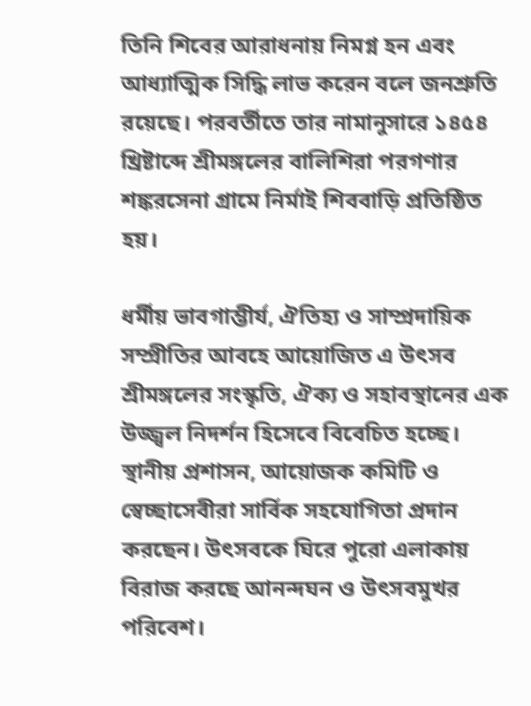তিনি শিবের আরাধনায় নিমগ্ন হন এবং আধ্যাত্মিক সিদ্ধি লাভ করেন বলে জনশ্রুতি রয়েছে। পরবর্তীতে তার নামানুসারে ১৪৫৪ খ্রিষ্টাব্দে শ্রীমঙ্গলের বালিশিরা পরগণার শঙ্করসেনা গ্রামে নির্মাই শিববাড়ি প্রতিষ্ঠিত হয়।

ধর্মীয় ভাবগাম্ভীর্য, ঐতিহ্য ও সাম্প্রদায়িক সম্প্রীতির আবহে আয়োজিত এ উৎসব শ্রীমঙ্গলের সংস্কৃতি, ঐক্য ও সহাবস্থানের এক উজ্জ্বল নিদর্শন হিসেবে বিবেচিত হচ্ছে। স্থানীয় প্রশাসন, আয়োজক কমিটি ও স্বেচ্ছাসেবীরা সার্বিক সহযোগিতা প্রদান করছেন। উৎসবকে ঘিরে পুরো এলাকায় বিরাজ করছে আনন্দঘন ও উৎসবমুখর পরিবেশ।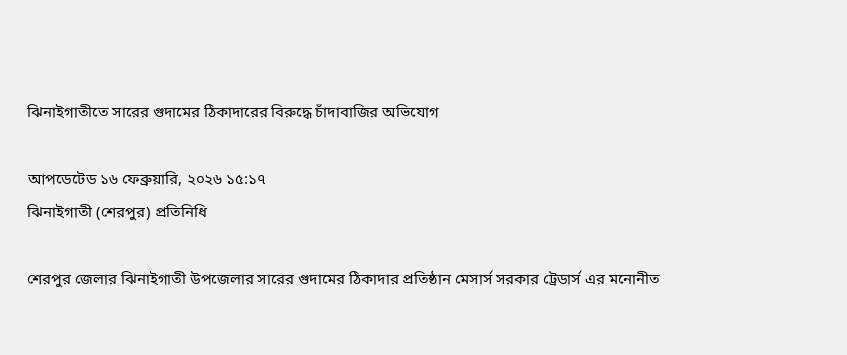ঝিনাইগাতীতে সারের গুদামের ঠিকাদারের বিরুদ্ধে চাঁদাবাজির অভিযোগ

আপডেটেড ১৬ ফেব্রুয়ারি, ২০২৬ ১৫:১৭
ঝিনাইগাতী (শেরপুর) প্রতিনিধি

শেরপুর জেলার ঝিনাইগাতী উপজেলার সারের গুদামের ঠিকাদার প্রতিষ্ঠান মেসার্স সরকার ট্রেডার্স এর মনোনীত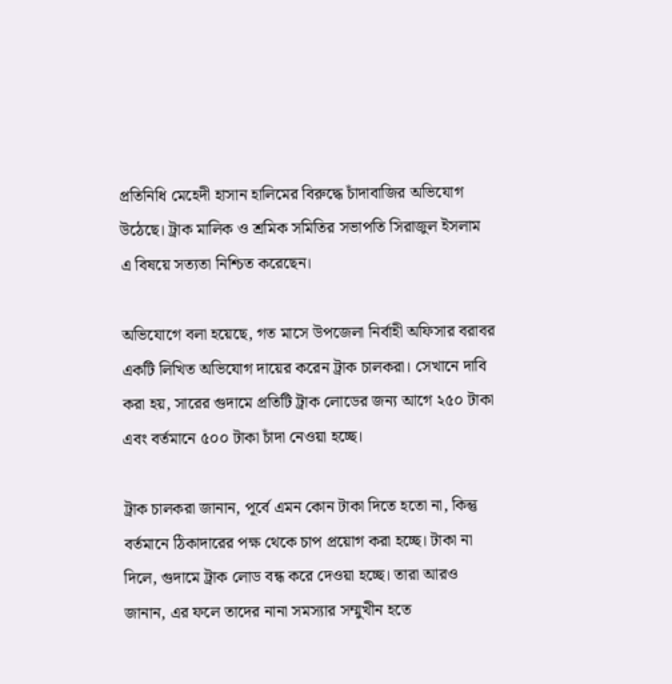প্রতিনিধি মেহেদী হাসান হালিমের বিরুদ্ধে চাঁদাবাজির অভিযোগ উঠেছে। ট্রাক মালিক ও শ্রমিক সমিতির সভাপতি সিরাজুল ইসলাম এ বিষয়ে সত্যতা নিশ্চিত করেছেন।

অভিযোগে বলা হয়েছে, গত মাসে উপজেলা নির্বাহী অফিসার বরাবর একটি লিখিত অভিযোগ দায়ের করেন ট্রাক চালকরা। সেখানে দাবি করা হয়, সারের গুদামে প্রতিটি ট্রাক লোডের জন্য আগে ২৫০ টাকা এবং বর্তমানে ৫০০ টাকা চাঁদা নেওয়া হচ্ছে।

ট্রাক চালকরা জানান, পূর্বে এমন কোন টাকা দিতে হতো না, কিন্তু বর্তমানে ঠিকাদারের পক্ষ থেকে চাপ প্রয়োগ করা হচ্ছে। টাকা না দিলে, গুদামে ট্রাক লোড বন্ধ করে দেওয়া হচ্ছে। তারা আরও জানান, এর ফলে তাদের নানা সমস্যার সম্মুখীন হতে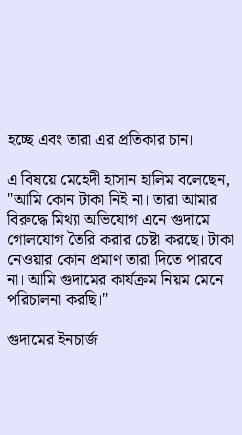হচ্ছে এবং তারা এর প্রতিকার চান।

এ বিষয়ে মেহেদী হাসান হালিম বলেছেন, "আমি কোন টাকা নিই না। তারা আমার বিরুদ্ধে মিথ্যা অভিযোগ এনে গুদামে গোলযোগ তৈরি করার চেষ্টা করছে। টাকা নেওয়ার কোন প্রমাণ তারা দিতে পারবে না। আমি গুদামের কার্যক্রম নিয়ম মেনে পরিচালনা করছি।"

গুদামের ইনচার্জ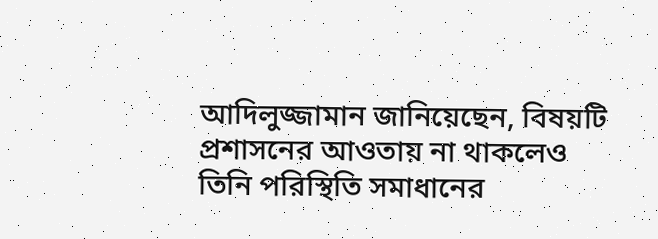আদিলুজ্জামান জানিয়েছেন, বিষয়টি প্রশাসনের আওতায় না থাকলেও তিনি পরিস্থিতি সমাধানের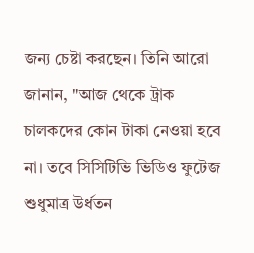জন্য চেষ্টা করছেন। তিনি আরো জানান, "আজ থেকে ট্রাক চালকদের কোন টাকা নেওয়া হবে না। তবে সিসিটিভি ভিডিও ফুটেজ শুধুমাত্র উর্ধতন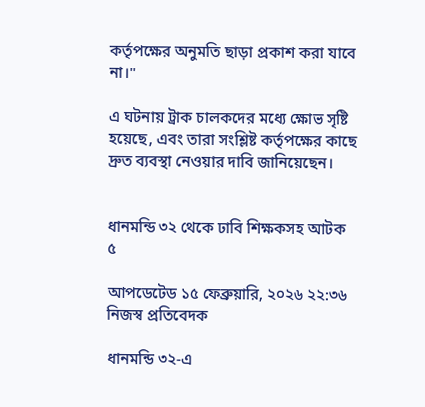কর্তৃপক্ষের অনুমতি ছাড়া প্রকাশ করা যাবে না।"

এ ঘটনায় ট্রাক চালকদের মধ্যে ক্ষোভ সৃষ্টি হয়েছে, এবং তারা সংশ্লিষ্ট কর্তৃপক্ষের কাছে দ্রুত ব্যবস্থা নেওয়ার দাবি জানিয়েছেন।


ধানমন্ডি ৩২ থেকে ঢাবি শিক্ষকসহ আটক ৫

আপডেটেড ১৫ ফেব্রুয়ারি, ২০২৬ ২২:৩৬
নিজস্ব প্রতিবেদক

ধানমন্ডি ৩২-এ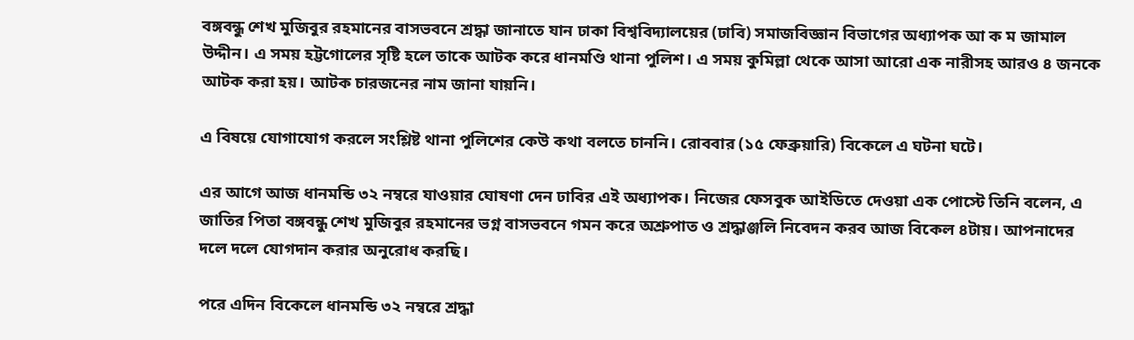বঙ্গবন্ধু শেখ মুজিবুর রহমানের বাসভবনে শ্রদ্ধা জানাতে যান ঢাকা বিশ্ববিদ্যালয়ের (ঢাবি) সমাজবিজ্ঞান বিভাগের অধ্যাপক আ ক ম জামাল উদ্দীন। এ সময় হট্টগোলের সৃষ্টি হলে তাকে আটক করে ধানমণ্ডি থানা পুলিশ। এ সময় কুমিল্লা থেকে আসা আরো এক নারীসহ আরও ৪ জনকে আটক করা হয়। আটক চারজনের নাম জানা যায়নি।

এ বিষয়ে যোগাযোগ করলে সংশ্লিষ্ট থানা পুলিশের কেউ কথা বলতে চাননি। রোববার (১৫ ফেব্রুয়ারি) বিকেলে এ ঘটনা ঘটে।

এর আগে আজ ধানমন্ডি ৩২ নম্বরে যাওয়ার ঘোষণা দেন ঢাবির এই অধ্যাপক। নিজের ফেসবুক আইডিতে দেওয়া এক পোস্টে তিনি বলেন, এ জাতির পিতা বঙ্গবন্ধু শেখ মুজিবুর রহমানের ভগ্ন বাসভবনে গমন করে অশ্রুপাত ও শ্রদ্ধাঞ্জলি নিবেদন করব আজ বিকেল ৪টায়। আপনাদের দলে দলে যোগদান করার অনুরোধ করছি।

পরে এদিন বিকেলে ধানমন্ডি ৩২ নম্বরে শ্রদ্ধা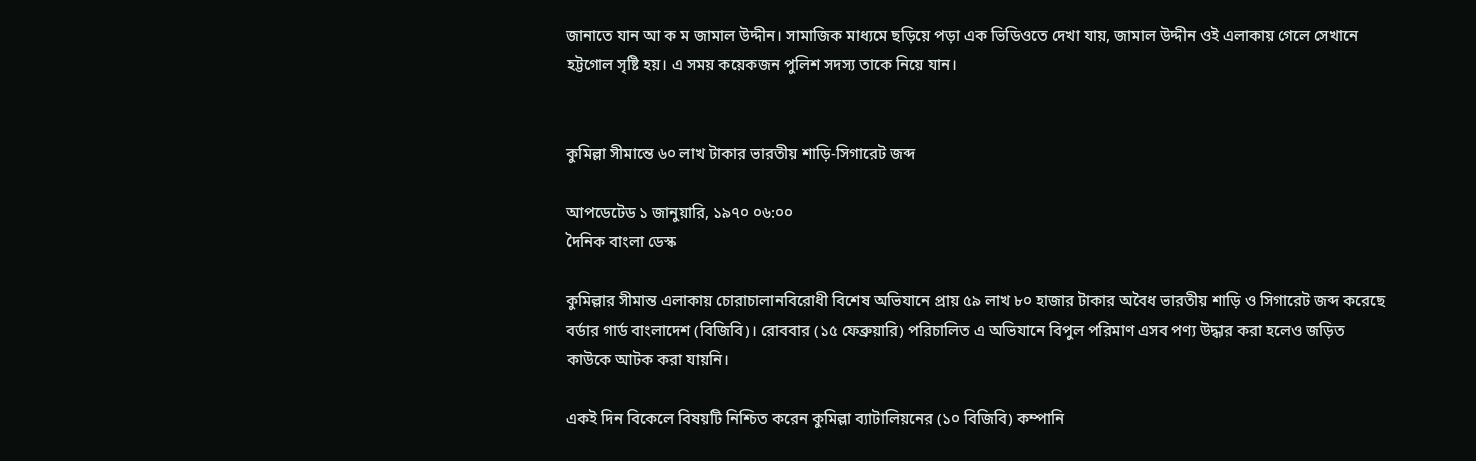জানাতে যান আ ক ম জামাল উদ্দীন। সামাজিক মাধ্যমে ছড়িয়ে পড়া এক ভিডিওতে দেখা যায়, জামাল উদ্দীন ওই এলাকায় গেলে সেখানে হট্টগোল সৃষ্টি হয়। এ সময় কয়েকজন পুলিশ সদস্য তাকে নিয়ে যান।


কুমিল্লা সীমান্তে ৬০ লাখ টাকার ভারতীয় শাড়ি-সিগারেট জব্দ

আপডেটেড ১ জানুয়ারি, ১৯৭০ ০৬:০০
দৈনিক বাংলা ডেস্ক

কুমিল্লার সীমান্ত এলাকায় চোরাচালানবিরোধী বিশেষ অভিযানে প্রায় ৫৯ লাখ ৮০ হাজার টাকার অবৈধ ভারতীয় শাড়ি ও সিগারেট জব্দ করেছে বর্ডার গার্ড বাংলাদেশ (বিজিবি)। রোববার (১৫ ফেব্রুয়ারি) পরিচালিত এ অভিযানে বিপুল পরিমাণ এসব পণ্য উদ্ধার করা হলেও জড়িত কাউকে আটক করা যায়নি।

একই দিন বিকেলে বিষয়টি নিশ্চিত করেন কুমিল্লা ব্যাটালিয়নের (১০ বিজিবি) কম্পানি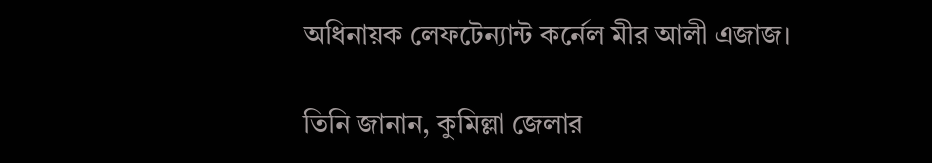অধিনায়ক লেফটেন্যান্ট কর্নেল মীর আলী এজাজ।

তিনি জানান, কুমিল্লা জেলার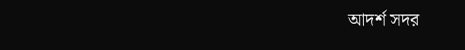আদর্শ সদর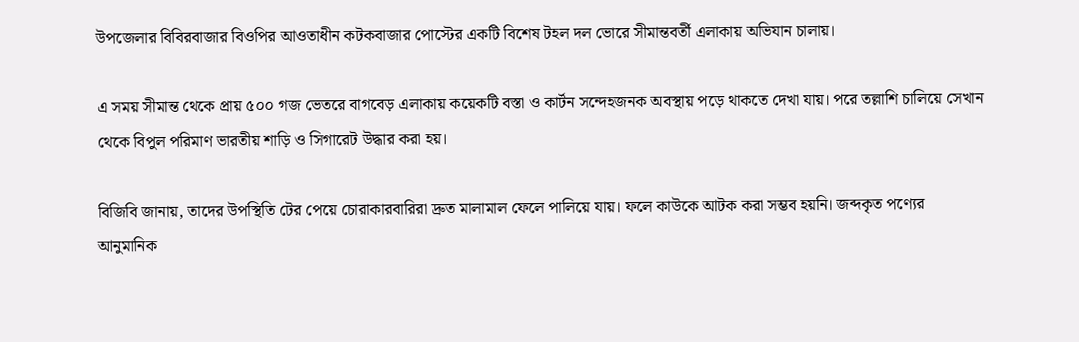উপজেলার বিবিরবাজার বিওপির আওতাধীন কটকবাজার পোস্টের একটি বিশেষ টহল দল ভোরে সীমান্তবর্তী এলাকায় অভিযান চালায়।

এ সময় সীমান্ত থেকে প্রায় ৫০০ গজ ভেতরে বাগবেড় এলাকায় কয়েকটি বস্তা ও কার্টন সন্দেহজনক অবস্থায় পড়ে থাকতে দেখা যায়। পরে তল্লাশি চালিয়ে সেখান থেকে বিপুল পরিমাণ ভারতীয় শাড়ি ও সিগারেট উদ্ধার করা হয়।

বিজিবি জানায়, তাদের উপস্থিতি টের পেয়ে চোরাকারবারিরা দ্রুত মালামাল ফেলে পালিয়ে যায়। ফলে কাউকে আটক করা সম্ভব হয়নি। জব্দকৃত পণ্যের আনুমানিক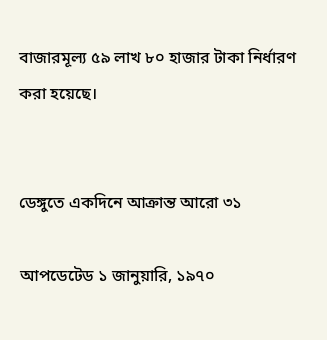বাজারমূল্য ৫৯ লাখ ৮০ হাজার টাকা নির্ধারণ করা হয়েছে।


ডেঙ্গুতে একদিনে আক্রান্ত আরো ৩১

আপডেটেড ১ জানুয়ারি, ১৯৭০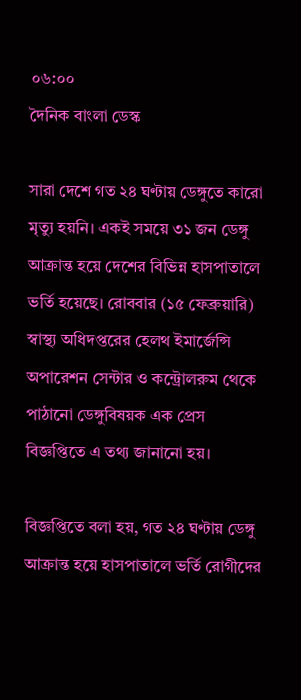০৬:০০
দৈনিক বাংলা ডেস্ক

সারা দেশে গত ২৪ ঘণ্টায় ডেঙ্গুতে কারো মৃত্যু হয়নি। একই সময়ে ৩১ জন ডেঙ্গু আক্রান্ত হয়ে দেশের বিভিন্ন হাসপাতালে ভর্তি হয়েছে। রোববার (১৫ ফেব্রুয়ারি) স্বাস্থ্য অধিদপ্তরের হেলথ ইমার্জেন্সি অপারেশন সেন্টার ও কন্ট্রোলরুম থেকে পাঠানো ডেঙ্গুবিষয়ক এক প্রেস বিজ্ঞপ্তিতে এ তথ্য জানানো হয়।

বিজ্ঞপ্তিতে বলা হয়, গত ২৪ ঘণ্টায় ডেঙ্গু আক্রান্ত হয়ে হাসপাতালে ভর্তি রোগীদের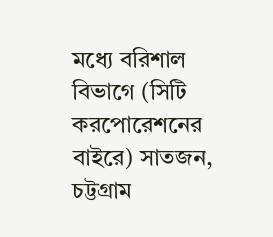মধ্যে বরিশাল বিভাগে (সিটি করপোরেশনের বাইরে) সাতজন, চট্টগ্রাম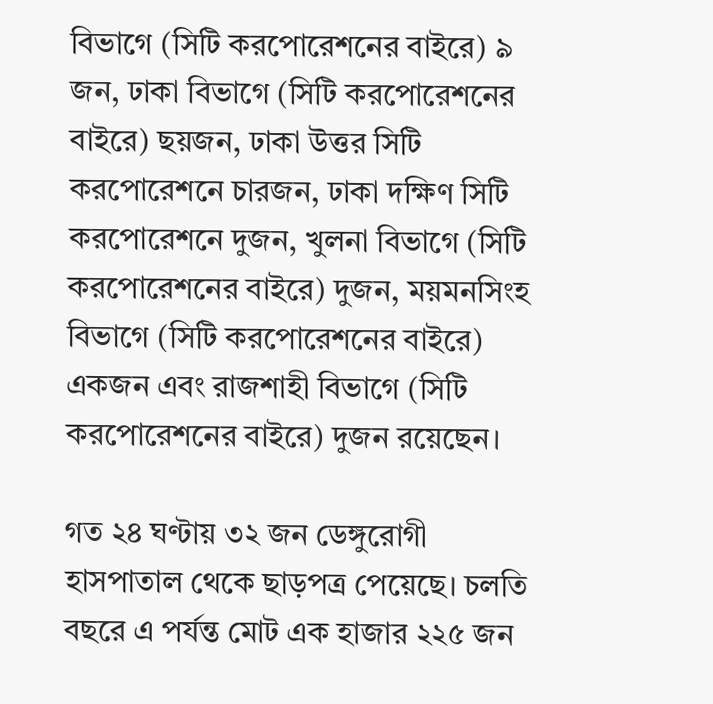বিভাগে (সিটি করপোরেশনের বাইরে) ৯ জন, ঢাকা বিভাগে (সিটি করপোরেশনের বাইরে) ছয়জন, ঢাকা উত্তর সিটি করপোরেশনে চারজন, ঢাকা দক্ষিণ সিটি করপোরেশনে দুজন, খুলনা বিভাগে (সিটি করপোরেশনের বাইরে) দুজন, ময়মনসিংহ বিভাগে (সিটি করপোরেশনের বাইরে) একজন এবং রাজশাহী বিভাগে (সিটি করপোরেশনের বাইরে) দুজন রয়েছেন।

গত ২৪ ঘণ্টায় ৩২ জন ডেঙ্গুরোগী হাসপাতাল থেকে ছাড়পত্র পেয়েছে। চলতি বছরে এ পর্যন্ত মোট এক হাজার ২২৫ জন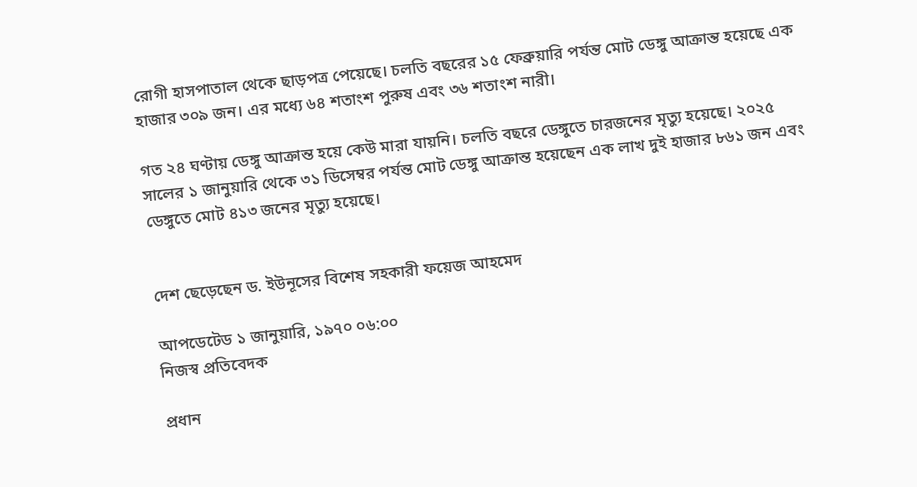রোগী হাসপাতাল থেকে ছাড়পত্র পেয়েছে। চলতি বছরের ১৫ ফেব্রুয়ারি পর্যন্ত মোট ডেঙ্গু আক্রান্ত হয়েছে এক হাজার ৩০৯ জন। এর মধ্যে ৬৪ শতাংশ পুরুষ এবং ৩৬ শতাংশ নারী।

গত ২৪ ঘণ্টায় ডেঙ্গু আক্রান্ত হয়ে কেউ মারা যায়নি। চলতি বছরে ডেঙ্গুতে চারজনের মৃত্যু হয়েছে। ২০২৫ সালের ১ জানুয়ারি থেকে ৩১ ডিসেম্বর পর্যন্ত মোট ডেঙ্গু আক্রান্ত হয়েছেন এক লাখ দুই হাজার ৮৬১ জন এবং ডেঙ্গুতে মোট ৪১৩ জনের মৃত্যু হয়েছে।


দেশ ছেড়েছেন ড. ইউনূসের বিশেষ সহকারী ফয়েজ আহমেদ

আপডেটেড ১ জানুয়ারি, ১৯৭০ ০৬:০০
নিজস্ব প্রতিবেদক

প্রধান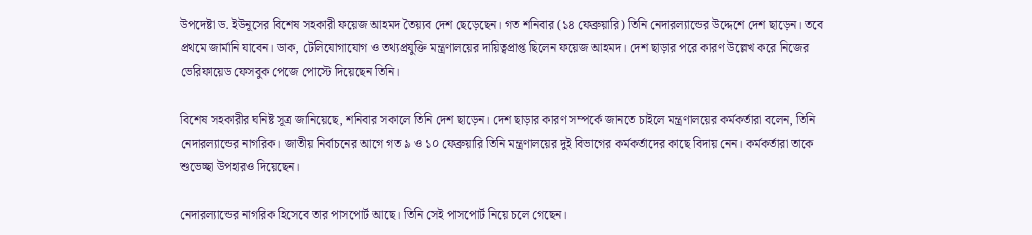উপদেষ্টা ড. ইউনূসের বিশেষ সহকারী ফয়েজ আহমদ তৈয়্যব দেশ ছেড়েছেন। গত শনিবার (১৪ ফেব্রুয়ারি) তিনি নেদারল্যান্ডের উদ্দেশে দেশ ছাড়েন। তবে প্রথমে জার্মানি যাবেন। ডাক, টেলিযোগাযোগ ও তথ্যপ্রযুক্তি মন্ত্রণালয়ের দায়িত্বপ্রাপ্ত ছিলেন ফয়েজ আহমদ। দেশ ছাড়ার পরে কারণ উল্লেখ করে নিজের ভেরিফায়েড ফেসবুক পেজে পোস্টে দিয়েছেন তিনি।

বিশেষ সহকারীর ঘনিষ্ট সূত্র জানিয়েছে, শনিবার সকালে তিনি দেশ ছাড়েন। দেশ ছাড়ার কারণ সম্পর্কে জানতে চাইলে মন্ত্রণালয়ের কর্মকর্তারা বলেন, তিনি নেদারল্যান্ডের নাগরিক। জাতীয় নির্বাচনের আগে গত ৯ ও ১০ ফেব্রুয়ারি তিনি মন্ত্রণালয়ের দুই বিভাগের কর্মকর্তাদের কাছে বিদায় নেন। কর্মকর্তারা তাকে শুভেচ্ছা উপহারও দিয়েছেন।

নেদারল্যান্ডের নাগরিক হিসেবে তার পাসপোর্ট আছে। তিনি সেই পাসপোর্ট নিয়ে চলে গেছেন।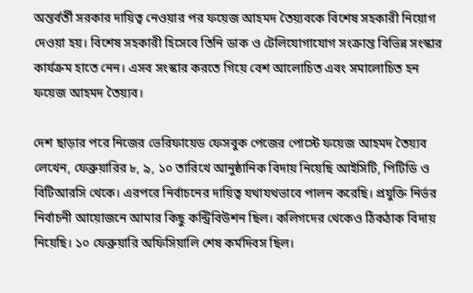অন্তর্বর্তী সরকার দায়িত্ব নেওয়ার পর ফয়েজ আহমদ তৈয়্যবকে বিশেষ সহকারী নিয়োগ দেওয়া হয়। বিশেষ সহকারী হিসেবে তিনি ডাক ও টেলিযোগাযোগ সংক্রান্ত বিভিন্ন সংস্কার কার্যক্রম হাতে নেন। এসব সংস্কার করতে গিয়ে বেশ আলোচিত এবং সমালোচিত হন ফয়েজ আহমদ তৈয়্যব।

দেশ ছাড়ার পরে নিজের ভেরিফায়েড ফেসবুক পেজের পোস্টে ফয়েজ আহমদ তৈয়্যব লেখেন, ফেব্রুয়ারির ৮, ৯, ১০ তারিখে আনুষ্ঠানিক বিদায় নিয়েছি আইসিটি, পিটিডি ও বিটিআরসি থেকে। এরপরে নির্বাচনের দায়িত্ব যথাযথভাবে পালন করেছি। প্রযুক্তি নির্ভর নির্বাচনী আয়োজনে আমার কিছু কন্ট্রিবিউশন ছিল। কলিগদের থেকেও ঠিকঠাক বিদায় নিয়েছি। ১০ ফেব্রুয়ারি অফিসিয়ালি শেষ কর্মদিবস ছিল।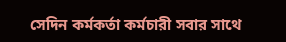সেদিন কর্মকর্তা কর্মচারী সবার সাথে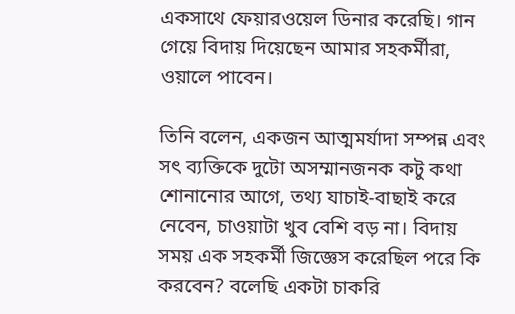একসাথে ফেয়ারওয়েল ডিনার করেছি। গান গেয়ে বিদায় দিয়েছেন আমার সহকর্মীরা, ওয়ালে পাবেন।

তিনি বলেন, একজন আত্মমর্যাদা সম্পন্ন এবং সৎ ব্যক্তিকে দুটো অসম্মানজনক কটু কথা শোনানোর আগে, তথ্য যাচাই-বাছাই করে নেবেন, চাওয়াটা খুব বেশি বড় না। বিদায় সময় এক সহকর্মী জিজ্ঞেস করেছিল পরে কি করবেন? বলেছি একটা চাকরি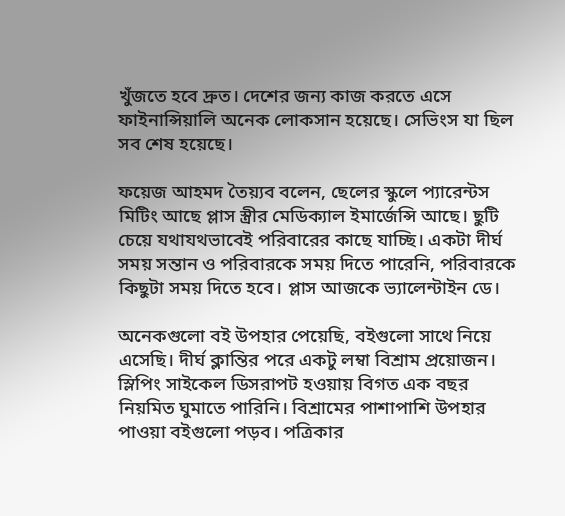খুঁজতে হবে দ্রুত। দেশের জন্য কাজ করতে এসে ফাইনান্সিয়ালি অনেক লোকসান হয়েছে। সেভিংস যা ছিল সব শেষ হয়েছে।

ফয়েজ আহমদ তৈয়্যব বলেন, ছেলের স্কুলে প্যারেন্টস মিটিং আছে প্লাস স্ত্রীর মেডিক্যাল ইমার্জেন্সি আছে। ছুটি চেয়ে যথাযথভাবেই পরিবারের কাছে যাচ্ছি। একটা দীর্ঘ সময় সন্তান ও পরিবারকে সময় দিতে পারেনি, পরিবারকে কিছুটা সময় দিতে হবে। প্লাস আজকে ভ্যালেন্টাইন ডে।

অনেকগুলো বই উপহার পেয়েছি, বইগুলো সাথে নিয়ে এসেছি। দীর্ঘ ক্লান্তির পরে একটু লম্বা বিশ্রাম প্রয়োজন। স্লিপিং সাইকেল ডিসরাপট হওয়ায় বিগত এক বছর নিয়মিত ঘুমাতে পারিনি। বিশ্রামের পাশাপাশি উপহার পাওয়া বইগুলো পড়ব। পত্রিকার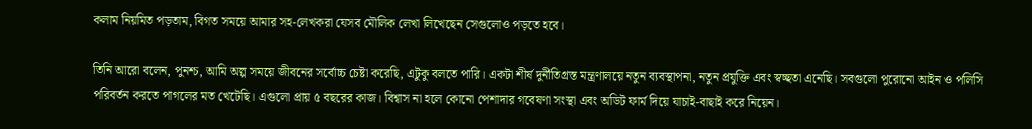কলাম নিয়মিত পড়তাম, বিগত সময়ে আমার সহ-লেখকরা যেসব মৌলিক লেখা লিখেছেন সেগুলোও পড়তে হবে।

তিনি আরো বলেন, পুনশ্চ, আমি অল্প সময়ে জীবনের সর্বোচ্চ চেষ্টা করেছি, এটুকু বলতে পারি। একটা শীর্ষ দুর্নীতিগ্রস্ত মন্ত্রণালয়ে নতুন ব্যবস্থাপনা, নতুন প্রযুক্তি এবং স্বচ্ছতা এনেছি। সবগুলো পুরোনো আইন ও পলিসি পরিবর্তন করতে পাগলের মত খেটেছি। এগুলো প্রায় ৫ বছরের কাজ। বিশ্বাস না হলে কোনো পেশাদার গবেষণা সংস্থা এবং অডিট ফার্ম দিয়ে যাচাই-বাছাই করে নিয়েন।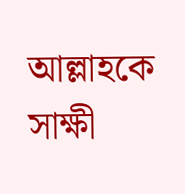আল্লাহকে সাক্ষী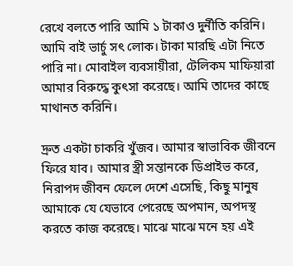রেখে বলতে পারি আমি ১ টাকাও দুর্নীতি করিনি। আমি বাই ভার্চু সৎ লোক। টাকা মারছি এটা নিতে পারি না। মোবাইল ব্যবসায়ীরা, টেলিকম মাফিয়ারা আমার বিরুদ্ধে কুৎসা করেছে। আমি তাদের কাছে মাথানত করিনি।

দ্রুত একটা চাকরি খুঁজব। আমার স্বাভাবিক জীবনে ফিরে যাব। আমার স্ত্রী সন্তানকে ডিপ্রাইভ করে, নিরাপদ জীবন ফেলে দেশে এসেছি, কিছু মানুষ আমাকে যে যেভাবে পেরেছে অপমান, অপদস্থ করতে কাজ করেছে। মাঝে মাঝে মনে হয় এই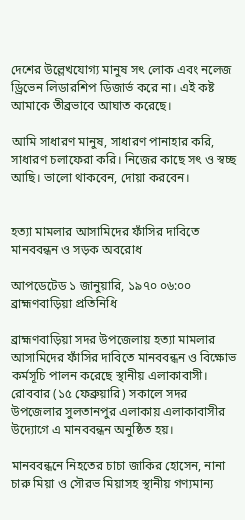দেশের উল্লেখযোগ্য মানুষ সৎ লোক এবং নলেজ ড্রিভেন লিডারশিপ ডিজার্ভ করে না। এই কষ্ট আমাকে তীব্রভাবে আঘাত করেছে।

আমি সাধারণ মানুষ, সাধারণ পানাহার করি, সাধারণ চলাফেরা করি। নিজের কাছে সৎ ও স্বচ্ছ আছি। ভালো থাকবেন, দোয়া করবেন।


হত্যা মামলার আসামিদের ফাঁসির দাবিতে মানববন্ধন ও সড়ক অবরোধ

আপডেটেড ১ জানুয়ারি, ১৯৭০ ০৬:০০
ব্রাহ্মণবাড়িয়া প্রতিনিধি

ব্রাহ্মণবাড়িয়া সদর উপজেলায় হত্যা মামলার আসামিদের ফাঁসির দাবিতে মানববন্ধন ও বিক্ষোভ কর্মসূচি পালন করেছে স্থানীয় এলাকাবাসী। রোববার (১৫ ফেব্রুয়ারি) সকালে সদর উপজেলার সুলতানপুর এলাকায় এলাকাবাসীর উদ্যোগে এ মানববন্ধন অনুষ্ঠিত হয়।

মানববন্ধনে নিহতের চাচা জাকির হোসেন, নানা চারু মিয়া ও সৌরভ মিয়াসহ স্থানীয় গণ্যমান্য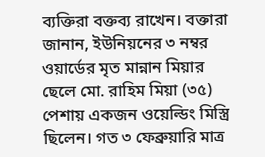ব্যক্তিরা বক্তব্য রাখেন। বক্তারা জানান, ইউনিয়নের ৩ নম্বর ওয়ার্ডের মৃত মান্নান মিয়ার ছেলে মো. রাহিম মিয়া (৩৫) পেশায় একজন ওয়েল্ডিং মিস্ত্রি ছিলেন। গত ৩ ফেব্রুয়ারি মাত্র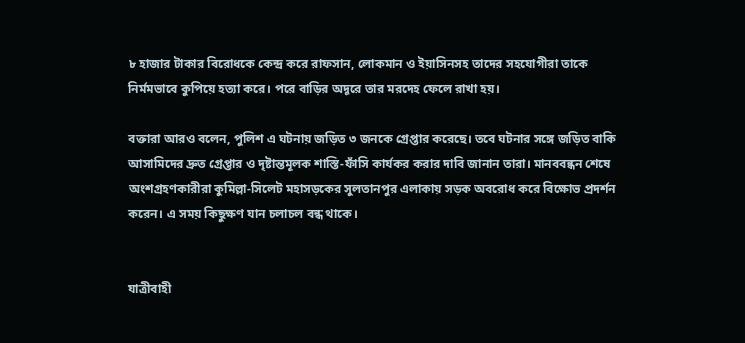৮ হাজার টাকার বিরোধকে কেন্দ্র করে রাফসান, লোকমান ও ইয়াসিনসহ তাদের সহযোগীরা তাকে নির্মমভাবে কুপিয়ে হত্যা করে। পরে বাড়ির অদূরে তার মরদেহ ফেলে রাখা হয়।

বক্তারা আরও বলেন, পুলিশ এ ঘটনায় জড়িত ৩ জনকে গ্রেপ্তার করেছে। তবে ঘটনার সঙ্গে জড়িত বাকি আসামিদের দ্রুত গ্রেপ্তার ও দৃষ্টান্তমূলক শাস্তি-ফাঁসি কার্যকর করার দাবি জানান তারা। মানববন্ধন শেষে অংশগ্রহণকারীরা কুমিল্লা-সিলেট মহাসড়কের সুলতানপুর এলাকায় সড়ক অবরোধ করে বিক্ষোভ প্রদর্শন করেন। এ সময় কিছুক্ষণ যান চলাচল বন্ধ থাকে।


যাত্রীবাহী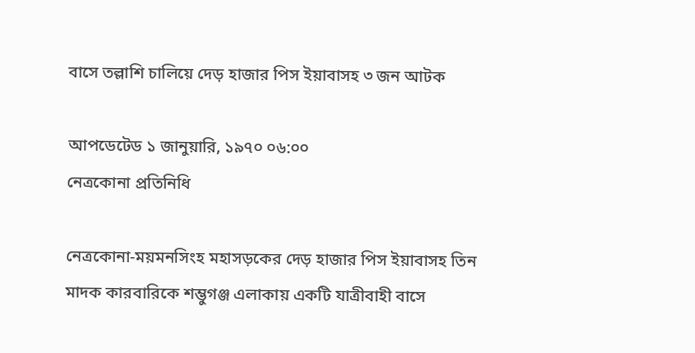বাসে তল্লাশি চালিয়ে দেড় হাজার পিস ইয়াবাসহ ৩ জন আটক

আপডেটেড ১ জানুয়ারি, ১৯৭০ ০৬:০০
নেত্রকোনা প্রতিনিধি

নেত্রকোনা-ময়মনসিংহ মহাসড়কের দেড় হাজার পিস ইয়াবাসহ তিন মাদক কারবারিকে শম্ভুগঞ্জ এলাকায় একটি যাত্রীবাহী বাসে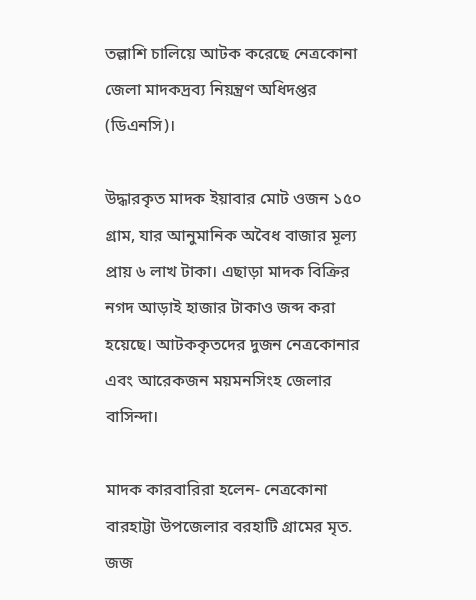তল্লাশি চালিয়ে আটক করেছে নেত্রকোনা জেলা মাদকদ্রব্য নিয়ন্ত্রণ অধিদপ্তর (ডিএনসি)।

উদ্ধারকৃত মাদক ইয়াবার মোট ওজন ১৫০ গ্রাম, যার আনুমানিক অবৈধ বাজার মূল্য প্রায় ৬ লাখ টাকা। এছাড়া মাদক বিক্রির নগদ আড়াই হাজার টাকাও জব্দ করা হয়েছে। আটককৃতদের দুজন নেত্রকোনার এবং আরেকজন ময়মনসিংহ জেলার বাসিন্দা।

মাদক কারবারিরা হলেন- নেত্রকোনা বারহাট্টা উপজেলার বরহাটি গ্রামের মৃত. জজ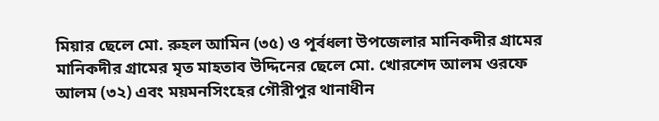মিয়ার ছেলে মো. রুহল আমিন (৩৫) ও পূর্বধলা উপজেলার মানিকদীর গ্রামের মানিকদীর গ্রামের মৃত মাহতাব উদ্দিনের ছেলে মো. খোরশেদ আলম ওরফে আলম (৩২) এবং ময়মনসিংহের গৌরীপুর থানাধীন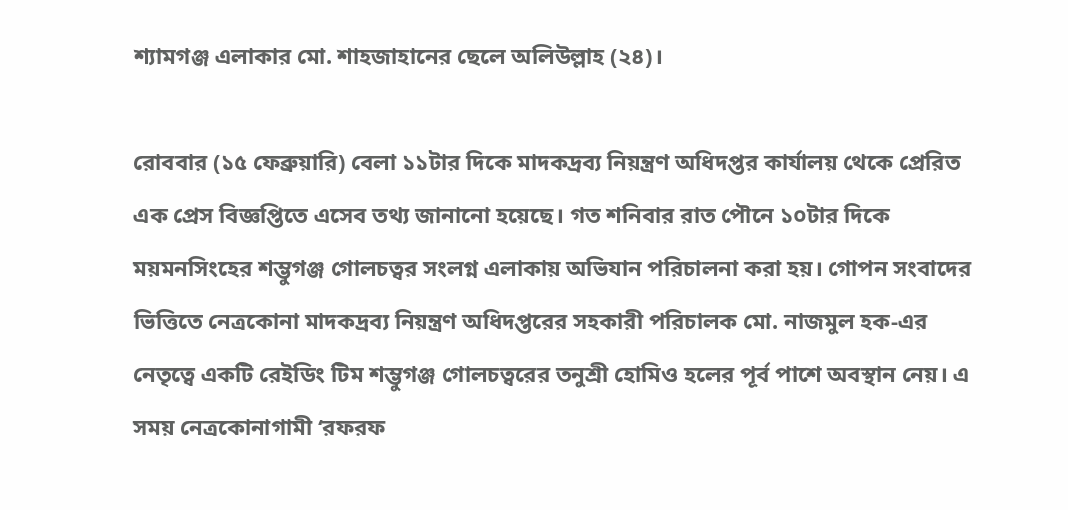শ্যামগঞ্জ এলাকার মো. শাহজাহানের ছেলে অলিউল্লাহ (২৪)।

রোববার (১৫ ফেব্রুয়ারি) বেলা ১১টার দিকে মাদকদ্রব্য নিয়ন্ত্রণ অধিদপ্তর কার্যালয় থেকে প্রেরিত এক প্রেস বিজ্ঞপ্তিতে এসেব তথ্য জানানো হয়েছে। গত শনিবার রাত পৌনে ১০টার দিকে ময়মনসিংহের শম্ভুগঞ্জ গোলচত্বর সংলগ্ন এলাকায় অভিযান পরিচালনা করা হয়। গোপন সংবাদের ভিত্তিতে নেত্রকোনা মাদকদ্রব্য নিয়ন্ত্রণ অধিদপ্তরের সহকারী পরিচালক মো. নাজমুল হক-এর নেতৃত্বে একটি রেইডিং টিম শম্ভুগঞ্জ গোলচত্বরের তনুশ্রী হোমিও হলের পূর্ব পাশে অবস্থান নেয়। এ সময় নেত্রকোনাগামী ‘রফরফ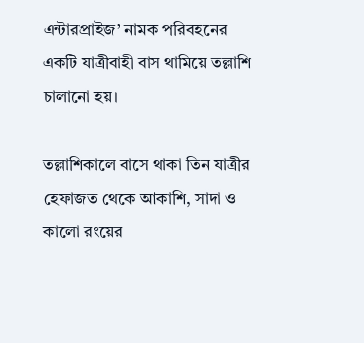এন্টারপ্রাইজ’ নামক পরিবহনের একটি যাত্রীবাহী বাস থামিয়ে তল্লাশি চালানো হয়।

তল্লাশিকালে বাসে থাকা তিন যাত্রীর হেফাজত থেকে আকাশি, সাদা ও কালো রংয়ের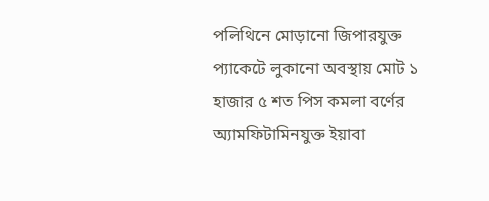পলিথিনে মোড়ানো জিপারযুক্ত প্যাকেটে লুকানো অবস্থায় মোট ১ হাজার ৫ শত পিস কমলা বর্ণের অ্যামফিটামিনযুক্ত ইয়াবা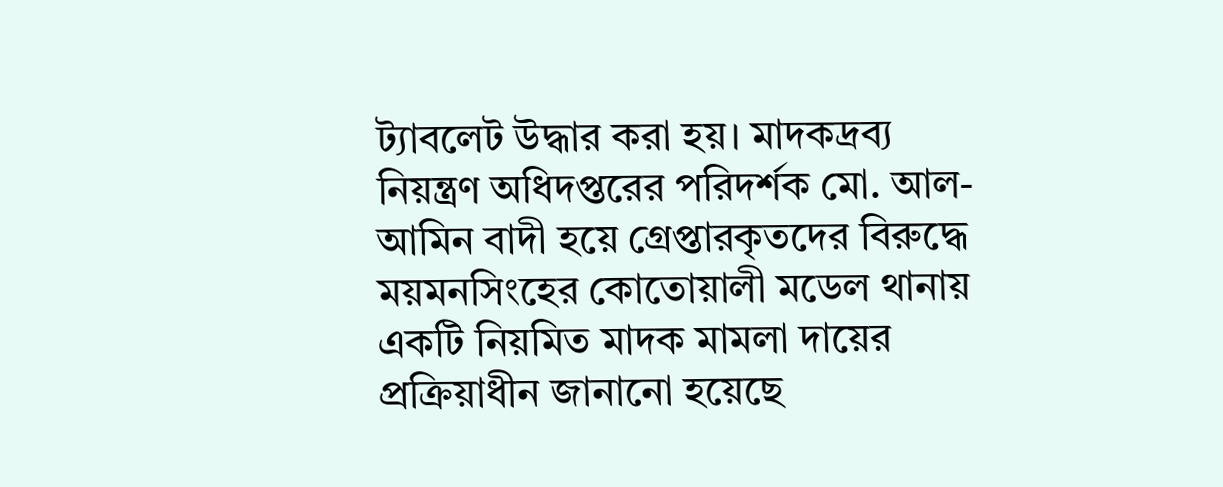ট্যাবলেট উদ্ধার করা হয়। মাদকদ্রব্য নিয়ন্ত্রণ অধিদপ্তরের পরিদর্শক মো. আল-আমিন বাদী হয়ে গ্রেপ্তারকৃতদের বিরুদ্ধে ময়মনসিংহের কোতোয়ালী মডেল থানায় একটি নিয়মিত মাদক মামলা দায়ের প্রক্রিয়াধীন জানানো হয়েছে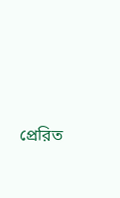প্রেরিত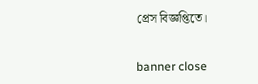প্রেস বিজ্ঞপ্তিতে।


banner close